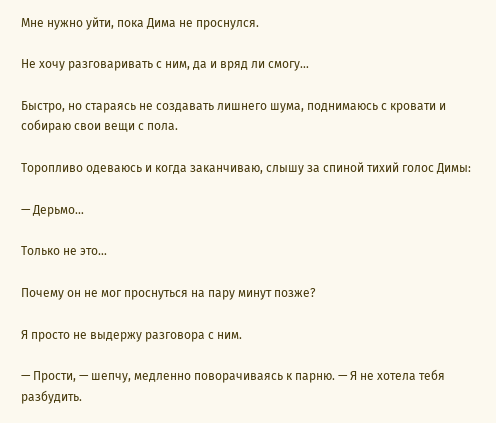Мне нужно уйти, пока Дима не проснулся.

Не хочу разговаривать с ним, да и вряд ли смогу…

Быстро, но стараясь не создавать лишнего шума, поднимаюсь с кровати и собираю свои вещи с пола.

Торопливо одеваюсь и когда заканчиваю, слышу за спиной тихий голос Димы:

— Дерьмо…

Только не это…

Почему он не мог проснуться на пару минут позже?

Я просто не выдержу разговора с ним.

— Прости, — шепчу, медленно поворачиваясь к парню. — Я не хотела тебя разбудить.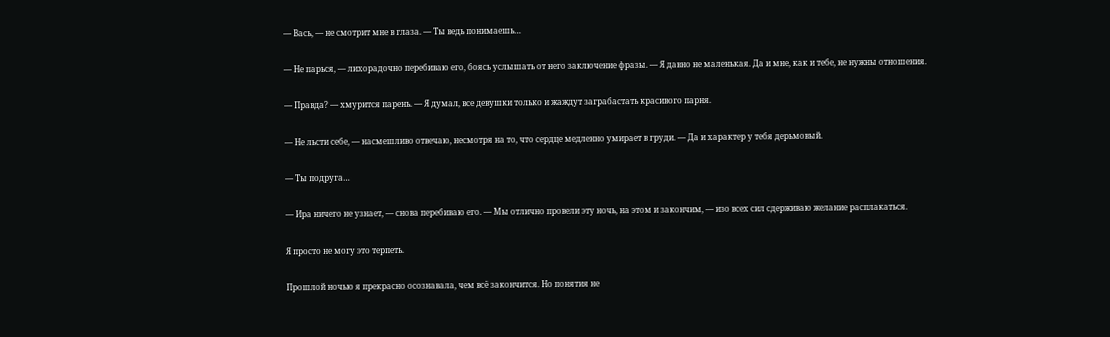— Вась, — не смотрит мне в глаза. — Ты ведь понимаешь…

— Не парься, — лихорадочно перебиваю его, боясь услышать от него заключение фразы. — Я давно не маленькая. Да и мне, как и тебе, не нужны отношения.

— Правда? — хмурится парень. — Я думал, все девушки только и жаждут заграбастать красивого парня.

— Не льсти себе, — насмешливо отвечаю, несмотря на то, что сердце медленно умирает в груди. — Да и характер у тебя дерьмовый.

— Ты подруга…

— Ира ничего не узнает, — снова перебиваю его. — Мы отлично провели эту ночь, на этом и закончим, — изо всех сил сдерживаю желание расплакаться.

Я просто не могу это терпеть.

Прошлой ночью я прекрасно осознавала, чем всё закончится. Но понятия не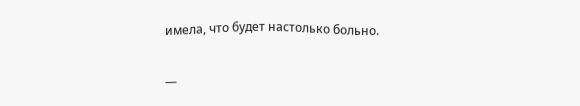имела, что будет настолько больно.

—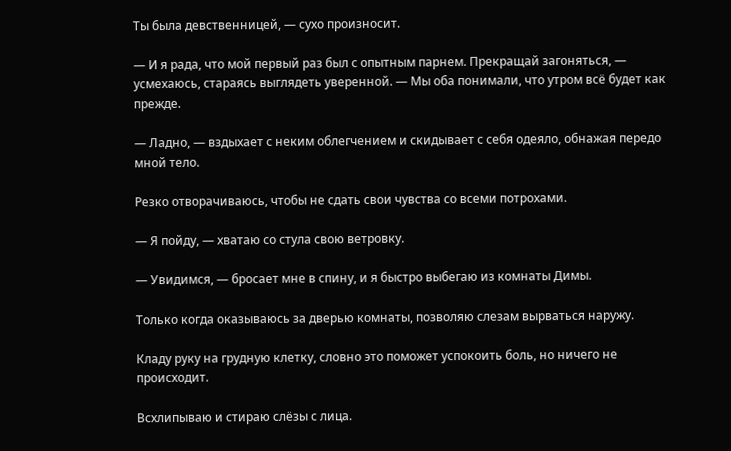Ты была девственницей, — сухо произносит.

— И я рада, что мой первый раз был с опытным парнем. Прекращай загоняться, — усмехаюсь, стараясь выглядеть уверенной. — Мы оба понимали, что утром всё будет как прежде.

— Ладно, — вздыхает с неким облегчением и скидывает с себя одеяло, обнажая передо мной тело.

Резко отворачиваюсь, чтобы не сдать свои чувства со всеми потрохами.

— Я пойду, — хватаю со стула свою ветровку.

— Увидимся, — бросает мне в спину, и я быстро выбегаю из комнаты Димы.

Только когда оказываюсь за дверью комнаты, позволяю слезам вырваться наружу.

Кладу руку на грудную клетку, словно это поможет успокоить боль, но ничего не происходит.

Всхлипываю и стираю слёзы с лица.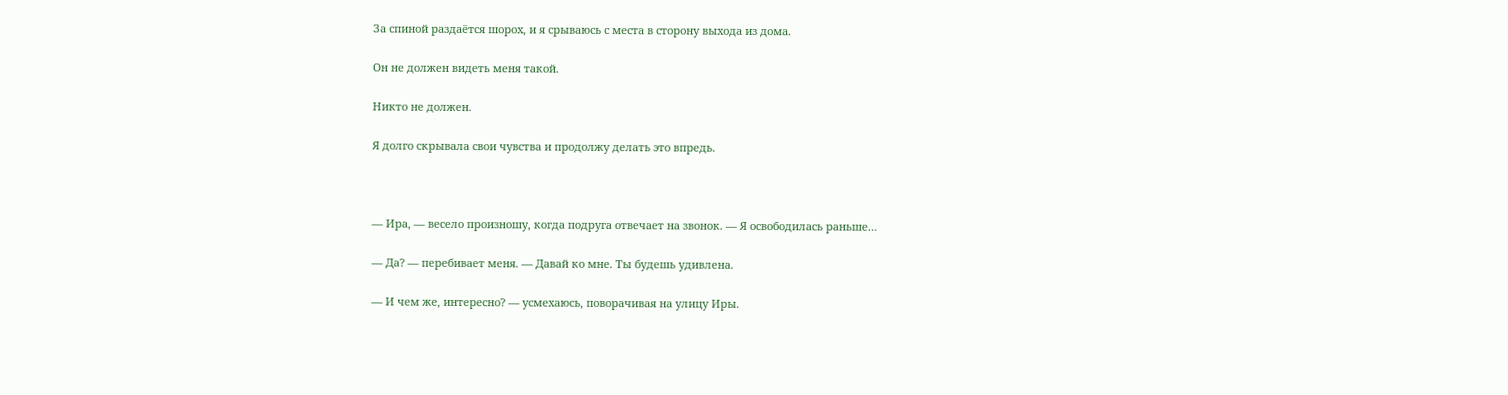За спиной раздаётся шорох, и я срываюсь с места в сторону выхода из дома.

Он не должен видеть меня такой.

Никто не должен.

Я долго скрывала свои чувства и продолжу делать это впредь.



— Ира, — весело произношу, когда подруга отвечает на звонок. — Я освободилась раньше…

— Да? — перебивает меня. — Давай ко мне. Ты будешь удивлена.

— И чем же, интересно? — усмехаюсь, поворачивая на улицу Иры.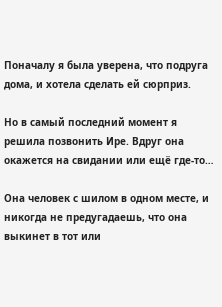Поначалу я была уверена, что подруга дома, и хотела сделать ей сюрприз.

Но в самый последний момент я решила позвонить Ире. Вдруг она окажется на свидании или ещё где-то…

Она человек с шилом в одном месте, и никогда не предугадаешь, что она выкинет в тот или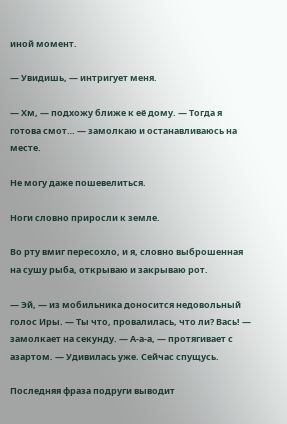иной момент.

— Увидишь, — интригует меня.

— Хм, — подхожу ближе к её дому. — Тогда я готова смот… — замолкаю и останавливаюсь на месте.

Не могу даже пошевелиться.

Ноги словно приросли к земле.

Во рту вмиг пересохло, и я, словно выброшенная на сушу рыба, открываю и закрываю рот.

— Эй, — из мобильника доносится недовольный голос Иры. — Ты что, провалилась, что ли? Вась! — замолкает на секунду. — А-а-а, — протягивает с азартом. — Удивилась уже. Сейчас спущусь.

Последняя фраза подруги выводит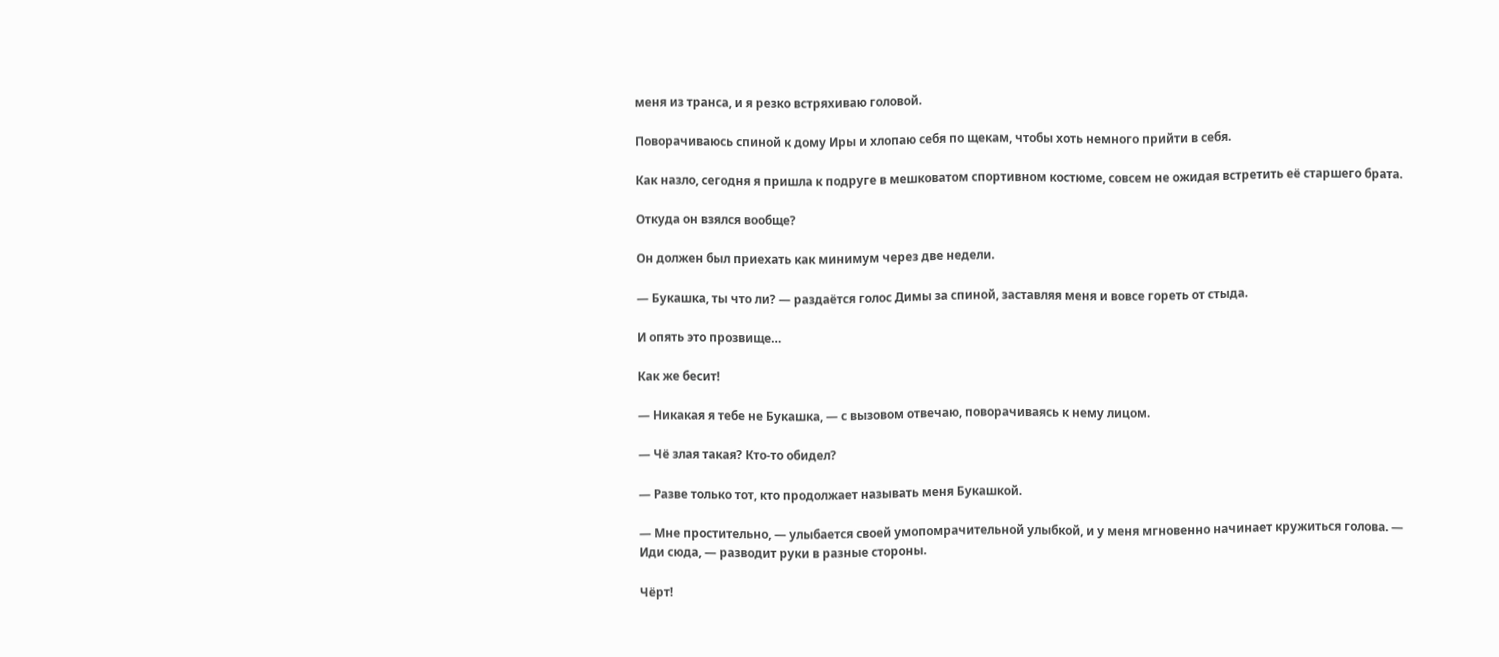меня из транса, и я резко встряхиваю головой.

Поворачиваюсь спиной к дому Иры и хлопаю себя по щекам, чтобы хоть немного прийти в себя.

Как назло, сегодня я пришла к подруге в мешковатом спортивном костюме, совсем не ожидая встретить её старшего брата.

Откуда он взялся вообще?

Он должен был приехать как минимум через две недели.

— Букашка, ты что ли? — раздаётся голос Димы за спиной, заставляя меня и вовсе гореть от стыда.

И опять это прозвище…

Как же бесит!

— Никакая я тебе не Букашка, — с вызовом отвечаю, поворачиваясь к нему лицом.

— Чё злая такая? Кто-то обидел?

— Разве только тот, кто продолжает называть меня Букашкой.

— Мне простительно, — улыбается своей умопомрачительной улыбкой, и у меня мгновенно начинает кружиться голова. — Иди сюда, — разводит руки в разные стороны.

Чёрт!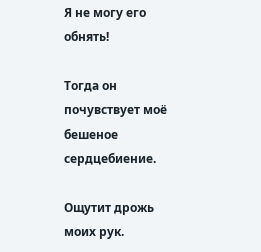Я не могу его обнять!

Тогда он почувствует моё бешеное сердцебиение.

Ощутит дрожь моих рук.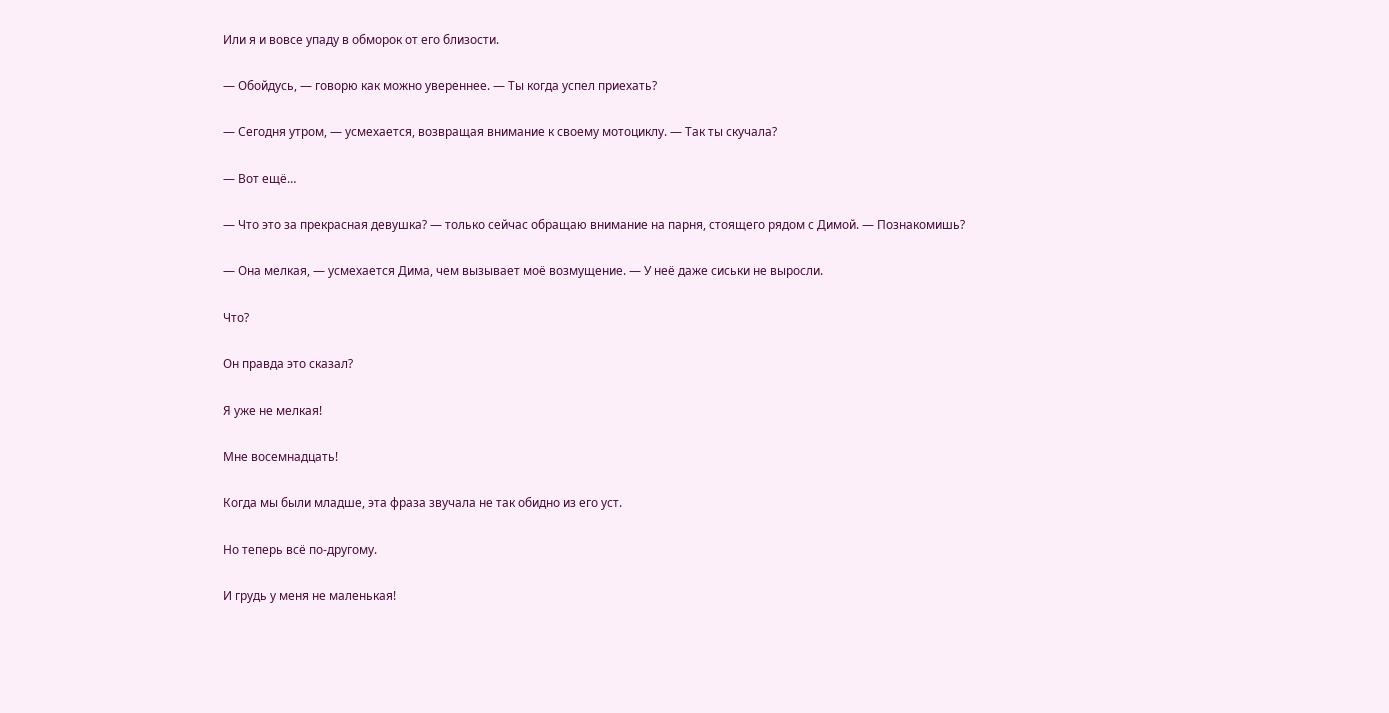Или я и вовсе упаду в обморок от его близости.

— Обойдусь, — говорю как можно увереннее. — Ты когда успел приехать?

— Сегодня утром, — усмехается, возвращая внимание к своему мотоциклу. — Так ты скучала?

— Вот ещё…

— Что это за прекрасная девушка? — только сейчас обращаю внимание на парня, стоящего рядом с Димой. — Познакомишь?

— Она мелкая, — усмехается Дима, чем вызывает моё возмущение. — У неё даже сиськи не выросли.

Что?

Он правда это сказал?

Я уже не мелкая!

Мне восемнадцать!

Когда мы были младше, эта фраза звучала не так обидно из его уст.

Но теперь всё по-другому.

И грудь у меня не маленькая!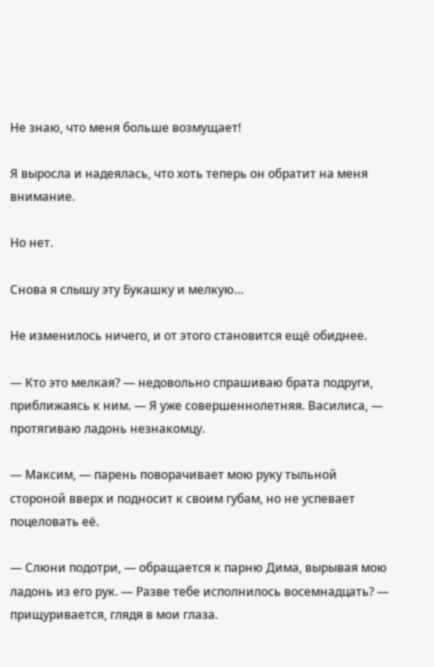Не знаю, что меня больше возмущает!

Я выросла и надеялась, что хоть теперь он обратит на меня внимание.

Но нет.

Снова я слышу эту Букашку и мелкую…

Не изменилось ничего, и от этого становится ещё обиднее.

— Кто это мелкая? — недовольно спрашиваю брата подруги, приближаясь к ним. — Я уже совершеннолетняя. Василиса, — протягиваю ладонь незнакомцу.

— Максим, — парень поворачивает мою руку тыльной стороной вверх и подносит к своим губам, но не успевает поцеловать её.

— Слюни подотри, — обращается к парню Дима, вырывая мою ладонь из его рук. — Разве тебе исполнилось восемнадцать? — прищуривается, глядя в мои глаза.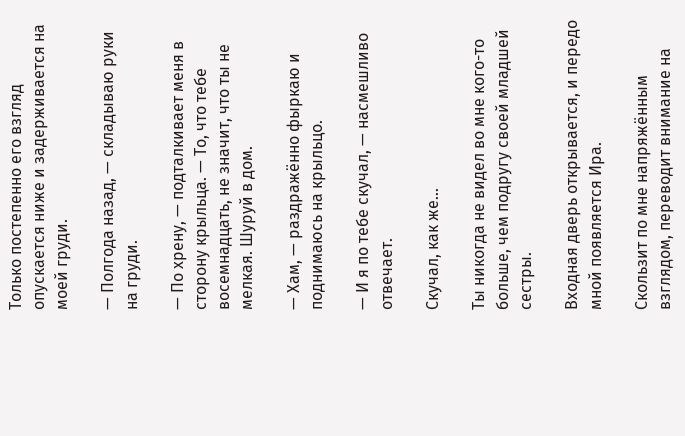Только постепенно его взгляд опускается ниже и задерживается на моей груди.

— Полгода назад, — складываю руки на груди.

— По хрену, — подталкивает меня в сторону крыльца. — То, что тебе восемнадцать, не значит, что ты не мелкая. Шуруй в дом.

— Хам, — раздражённо фыркаю и поднимаюсь на крыльцо.

— И я по тебе скучал, — насмешливо отвечает.

Скучал, как же…

Ты никогда не видел во мне кого-то больше, чем подругу своей младшей сестры.

Входная дверь открывается, и передо мной появляется Ира.

Скользит по мне напряжённым взглядом, переводит внимание на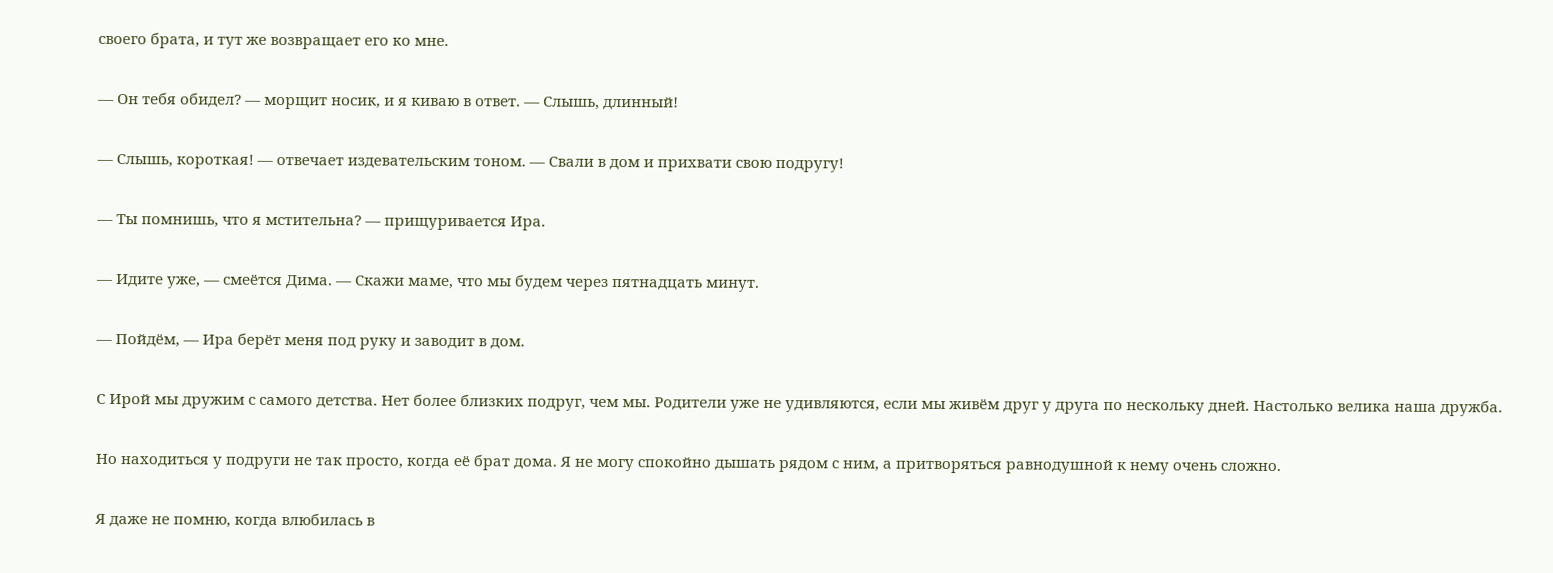своего брата, и тут же возвращает его ко мне.

— Он тебя обидел? — морщит носик, и я киваю в ответ. — Слышь, длинный!

— Слышь, короткая! — отвечает издевательским тоном. — Свали в дом и прихвати свою подругу!

— Ты помнишь, что я мстительна? — прищуривается Ира.

— Идите уже, — смеётся Дима. — Скажи маме, что мы будем через пятнадцать минут.

— Пойдём, — Ира берёт меня под руку и заводит в дом.

С Ирой мы дружим с самого детства. Нет более близких подруг, чем мы. Родители уже не удивляются, если мы живём друг у друга по нескольку дней. Настолько велика наша дружба.

Но находиться у подруги не так просто, когда её брат дома. Я не могу спокойно дышать рядом с ним, а притворяться равнодушной к нему очень сложно.

Я даже не помню, когда влюбилась в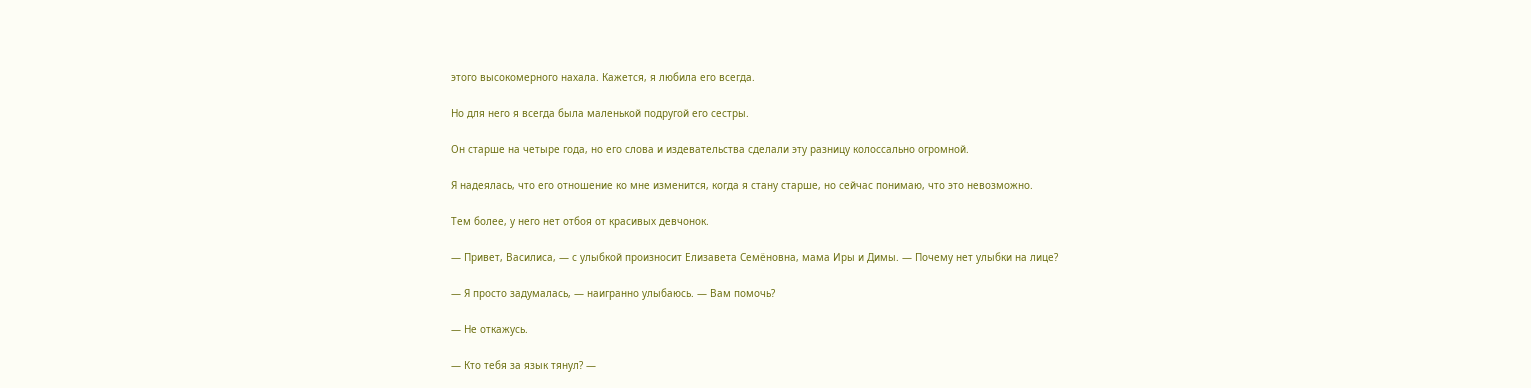этого высокомерного нахала. Кажется, я любила его всегда.

Но для него я всегда была маленькой подругой его сестры.

Он старше на четыре года, но его слова и издевательства сделали эту разницу колоссально огромной.

Я надеялась, что его отношение ко мне изменится, когда я стану старше, но сейчас понимаю, что это невозможно.

Тем более, у него нет отбоя от красивых девчонок.

— Привет, Василиса, — с улыбкой произносит Елизавета Семёновна, мама Иры и Димы. — Почему нет улыбки на лице?

— Я просто задумалась, — наигранно улыбаюсь. — Вам помочь?

— Не откажусь.

— Кто тебя за язык тянул? —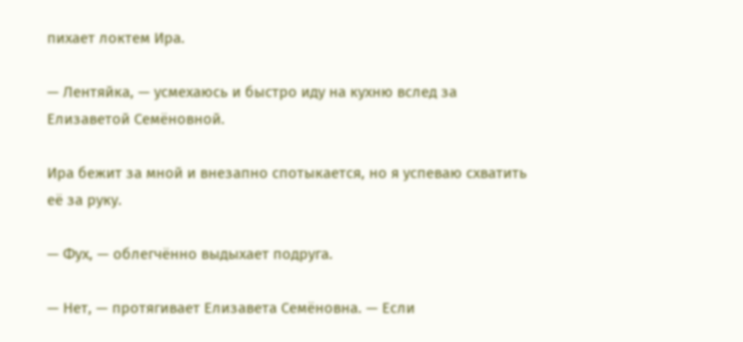пихает локтем Ира.

— Лентяйка, — усмехаюсь и быстро иду на кухню вслед за Елизаветой Семёновной.

Ира бежит за мной и внезапно спотыкается, но я успеваю схватить её за руку.

— Фух, — облегчённо выдыхает подруга.

— Нет, — протягивает Елизавета Семёновна. — Если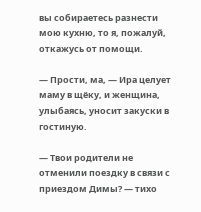вы собираетесь разнести мою кухню, то я, пожалуй, откажусь от помощи.

— Прости, ма, — Ира целует маму в щёку, и женщина, улыбаясь, уносит закуски в гостиную.

— Твои родители не отменили поездку в связи с приездом Димы? — тихо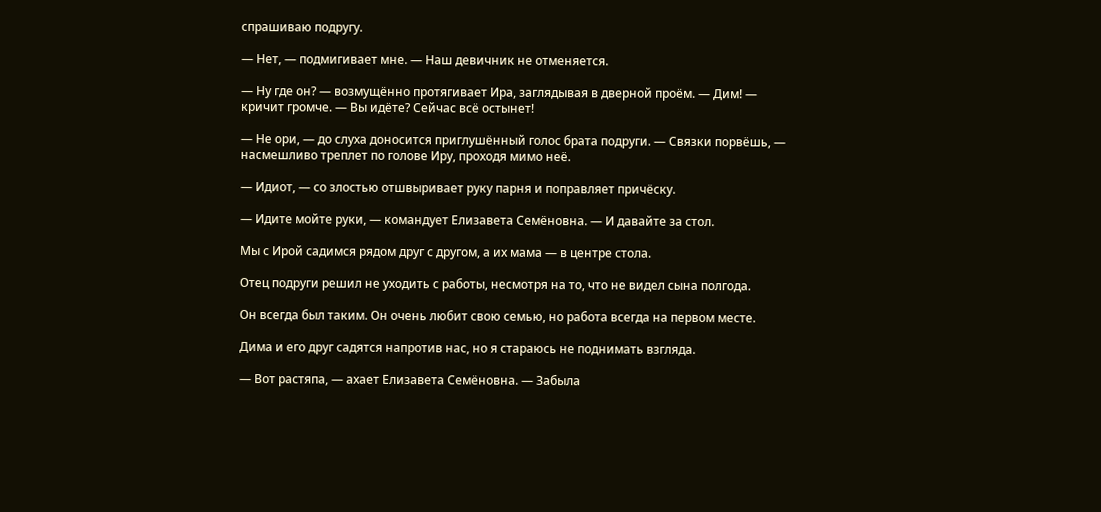спрашиваю подругу.

— Нет, — подмигивает мне. — Наш девичник не отменяется.

— Ну где он? — возмущённо протягивает Ира, заглядывая в дверной проём. — Дим! — кричит громче. — Вы идёте? Сейчас всё остынет!

— Не ори, — до слуха доносится приглушённый голос брата подруги. — Связки порвёшь, — насмешливо треплет по голове Иру, проходя мимо неё.

— Идиот, — со злостью отшвыривает руку парня и поправляет причёску.

— Идите мойте руки, — командует Елизавета Семёновна. — И давайте за стол.

Мы с Ирой садимся рядом друг с другом, а их мама — в центре стола.

Отец подруги решил не уходить с работы, несмотря на то, что не видел сына полгода.

Он всегда был таким. Он очень любит свою семью, но работа всегда на первом месте.

Дима и его друг садятся напротив нас, но я стараюсь не поднимать взгляда.

— Вот растяпа, — ахает Елизавета Семёновна. — Забыла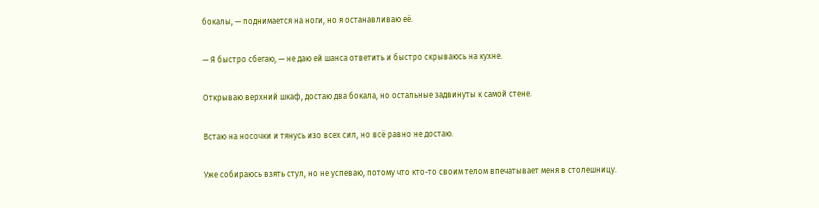бокалы, — поднимается на ноги, но я останавливаю её.

— Я быстро сбегаю, — не даю ей шанса ответить и быстро скрываюсь на кухне.

Открываю верхний шкаф, достаю два бокала, но остальные задвинуты к самой стене.

Встаю на носочки и тянусь изо всех сил, но всё равно не достаю.

Уже собираюсь взять стул, но не успеваю, потому что кто-то своим телом впечатывает меня в столешницу.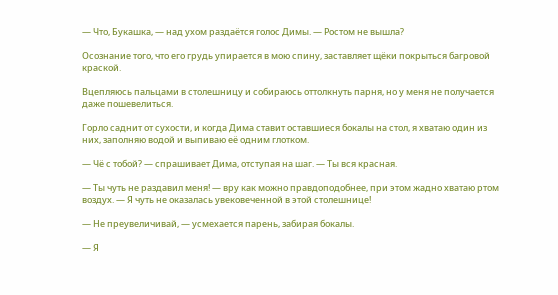— Что, Букашка, — над ухом раздаётся голос Димы. — Ростом не вышла?

Осознание того, что его грудь упирается в мою спину, заставляет щёки покрыться багровой краской.

Вцепляюсь пальцами в столешницу и собираюсь оттолкнуть парня, но у меня не получается даже пошевелиться.

Горло саднит от сухости, и когда Дима ставит оставшиеся бокалы на стол, я хватаю один из них, заполняю водой и выпиваю её одним глотком.

— Чё с тобой? — спрашивает Дима, отступая на шаг. — Ты вся красная.

— Ты чуть не раздавил меня! — вру как можно правдоподобнее, при этом жадно хватаю ртом воздух. — Я чуть не оказалась увековеченной в этой столешнице!

— Не преувеличивай, — усмехается парень, забирая бокалы.

— Я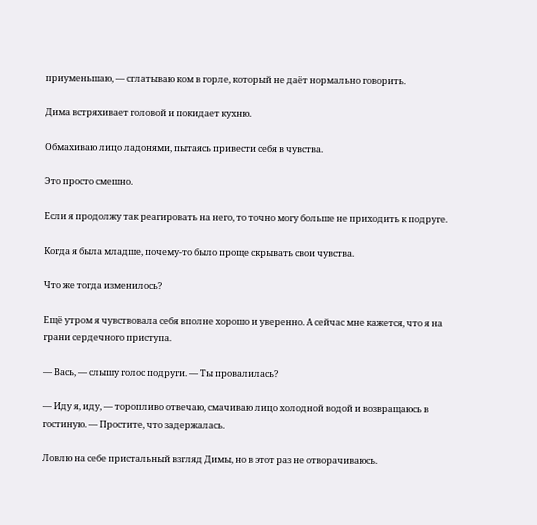приуменьшаю, — сглатываю ком в горле, который не даёт нормально говорить.

Дима встряхивает головой и покидает кухню.

Обмахиваю лицо ладонями, пытаясь привести себя в чувства.

Это просто смешно.

Если я продолжу так реагировать на него, то точно могу больше не приходить к подруге.

Когда я была младше, почему-то было проще скрывать свои чувства.

Что же тогда изменилось?

Ещё утром я чувствовала себя вполне хорошо и уверенно. А сейчас мне кажется, что я на грани сердечного приступа.

— Вась, — слышу голос подруги. — Ты провалилась?

— Иду я, иду, — торопливо отвечаю, смачиваю лицо холодной водой и возвращаюсь в гостиную. — Простите, что задержалась.

Ловлю на себе пристальный взгляд Димы, но в этот раз не отворачиваюсь.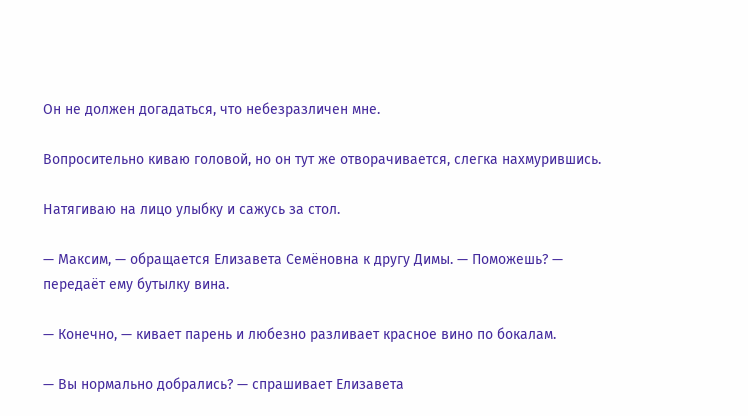Он не должен догадаться, что небезразличен мне.

Вопросительно киваю головой, но он тут же отворачивается, слегка нахмурившись.

Натягиваю на лицо улыбку и сажусь за стол.

— Максим, — обращается Елизавета Семёновна к другу Димы. — Поможешь? — передаёт ему бутылку вина.

— Конечно, — кивает парень и любезно разливает красное вино по бокалам.

— Вы нормально добрались? — спрашивает Елизавета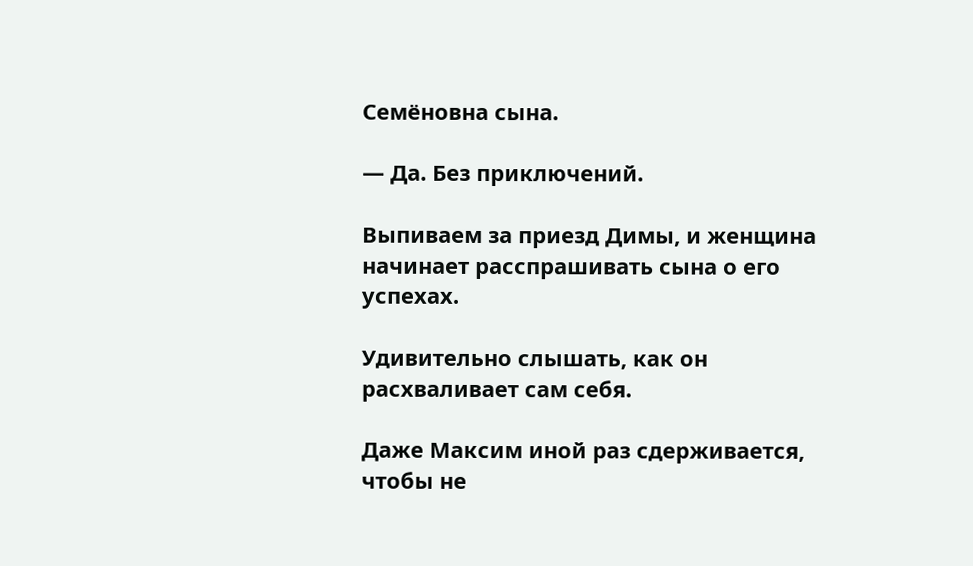Семёновна сына.

— Да. Без приключений.

Выпиваем за приезд Димы, и женщина начинает расспрашивать сына о его успехах.

Удивительно слышать, как он расхваливает сам себя.

Даже Максим иной раз сдерживается, чтобы не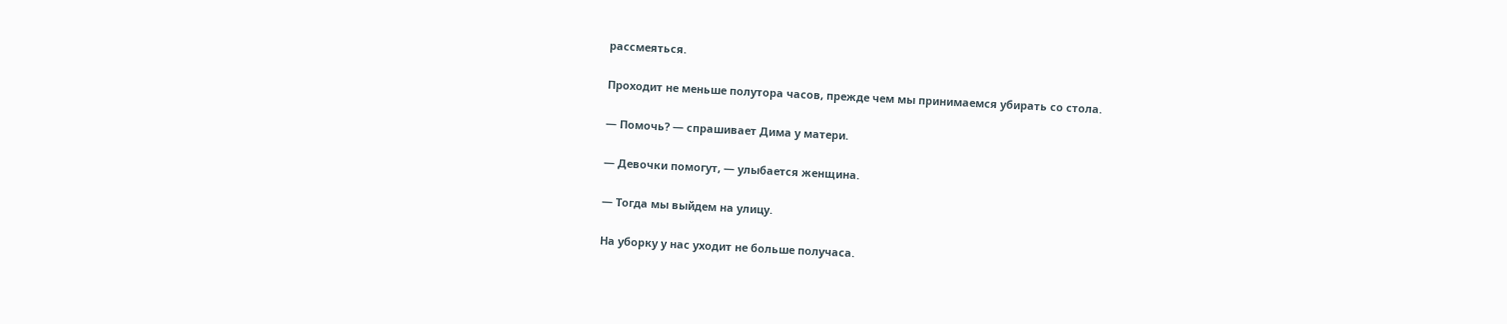рассмеяться.

Проходит не меньше полутора часов, прежде чем мы принимаемся убирать со стола.

— Помочь? — спрашивает Дима у матери.

— Девочки помогут, — улыбается женщина.

— Тогда мы выйдем на улицу.

На уборку у нас уходит не больше получаса.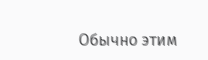Обычно этим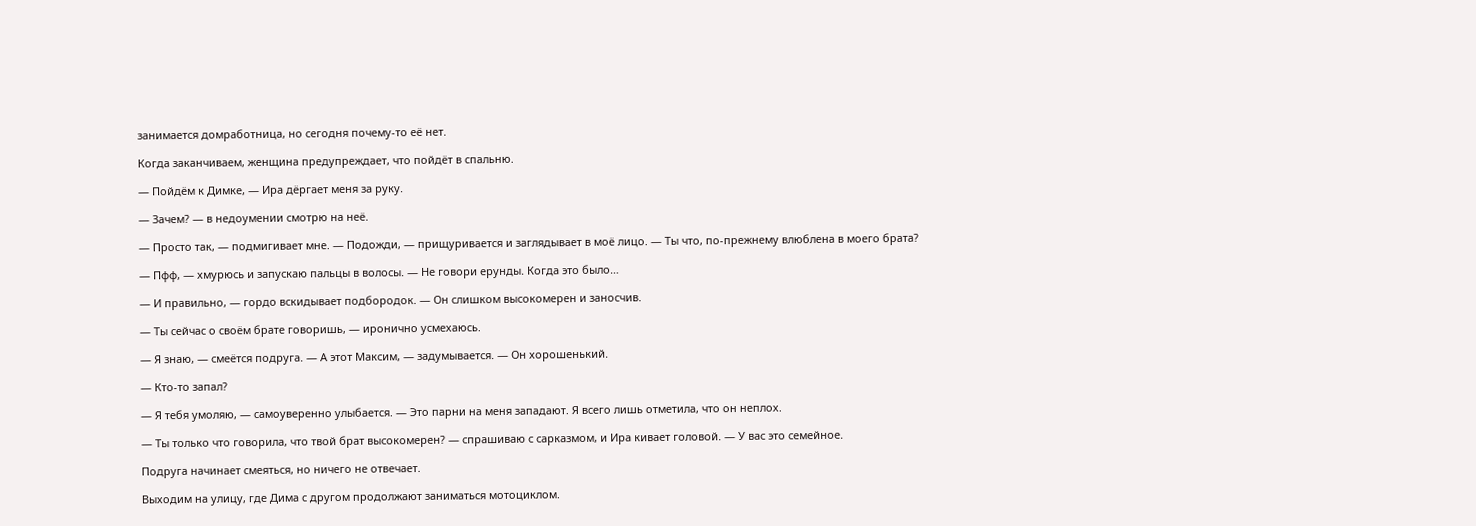занимается домработница, но сегодня почему-то её нет.

Когда заканчиваем, женщина предупреждает, что пойдёт в спальню.

— Пойдём к Димке, — Ира дёргает меня за руку.

— Зачем? — в недоумении смотрю на неё.

— Просто так, — подмигивает мне. — Подожди, — прищуривается и заглядывает в моё лицо. — Ты что, по-прежнему влюблена в моего брата?

— Пфф, — хмурюсь и запускаю пальцы в волосы. — Не говори ерунды. Когда это было…

— И правильно, — гордо вскидывает подбородок. — Он слишком высокомерен и заносчив.

— Ты сейчас о своём брате говоришь, — иронично усмехаюсь.

— Я знаю, — смеётся подруга. — А этот Максим, — задумывается. — Он хорошенький.

— Кто-то запал?

— Я тебя умоляю, — самоуверенно улыбается. — Это парни на меня западают. Я всего лишь отметила, что он неплох.

— Ты только что говорила, что твой брат высокомерен? — спрашиваю с сарказмом, и Ира кивает головой. — У вас это семейное.

Подруга начинает смеяться, но ничего не отвечает.

Выходим на улицу, где Дима с другом продолжают заниматься мотоциклом.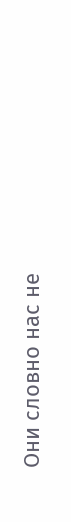Они словно нас не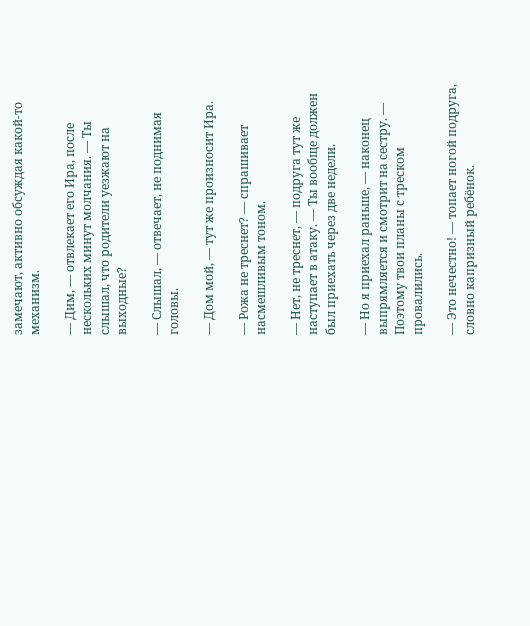замечают, активно обсуждая какой-то механизм.

— Дим, — отвлекает его Ира, после нескольких минут молчания. — Ты слышал, что родители уезжают на выходные?

— Слышал, — отвечает, не поднимая головы.

— Дом мой, — тут же произносит Ира.

— Рожа не треснет? — спрашивает насмешливым тоном.

— Нет, не треснет, — подруга тут же наступает в атаку. — Ты вообще должен был приехать через две недели.

— Но я приехал раньше, — наконец выпрямляется и смотрит на сестру. — Поэтому твои планы с треском провалились.

— Это нечестно! — топает ногой подруга, словно капризный ребёнок.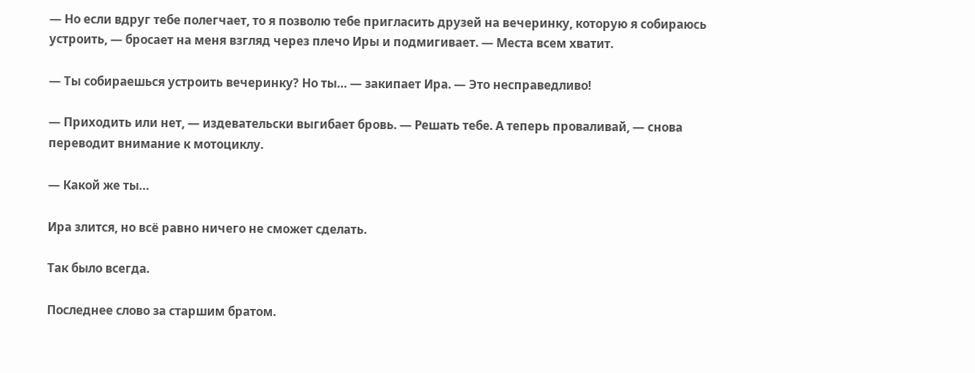— Но если вдруг тебе полегчает, то я позволю тебе пригласить друзей на вечеринку, которую я собираюсь устроить, — бросает на меня взгляд через плечо Иры и подмигивает. — Места всем хватит.

— Ты собираешься устроить вечеринку? Но ты… — закипает Ира. — Это несправедливо!

— Приходить или нет, — издевательски выгибает бровь. — Решать тебе. А теперь проваливай, — снова переводит внимание к мотоциклу.

— Какой же ты…

Ира злится, но всё равно ничего не сможет сделать.

Так было всегда.

Последнее слово за старшим братом.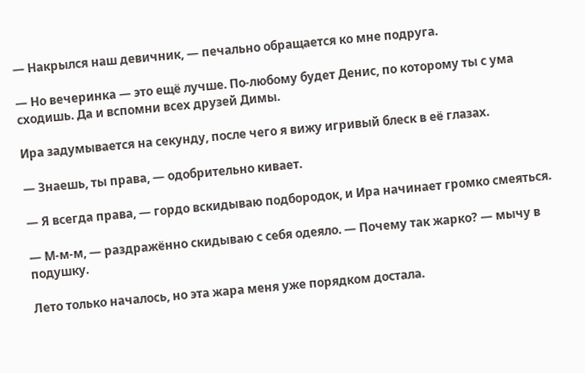— Накрылся наш девичник, — печально обращается ко мне подруга.

— Но вечеринка — это ещё лучше. По-любому будет Денис, по которому ты с ума сходишь. Да и вспомни всех друзей Димы.

Ира задумывается на секунду, после чего я вижу игривый блеск в её глазах.

— Знаешь, ты права, — одобрительно кивает.

— Я всегда права, — гордо вскидываю подбородок, и Ира начинает громко смеяться.

— М-м-м, — раздражённо скидываю с себя одеяло. — Почему так жарко? — мычу в подушку.

Лето только началось, но эта жара меня уже порядком достала.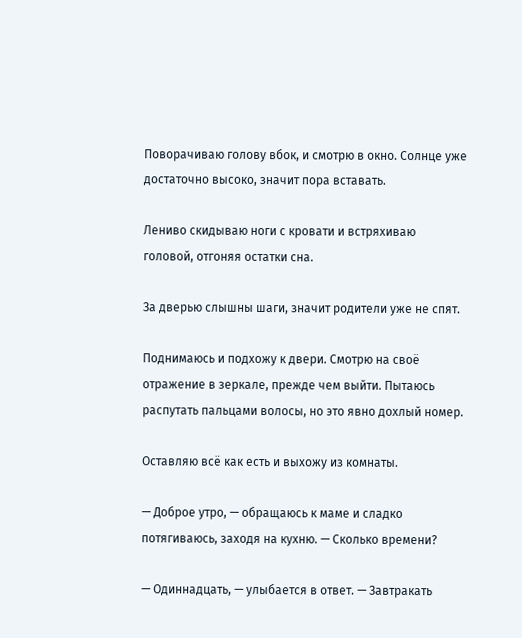Поворачиваю голову вбок, и смотрю в окно. Солнце уже достаточно высоко, значит пора вставать.

Лениво скидываю ноги с кровати и встряхиваю головой, отгоняя остатки сна.

За дверью слышны шаги, значит родители уже не спят.

Поднимаюсь и подхожу к двери. Смотрю на своё отражение в зеркале, прежде чем выйти. Пытаюсь распутать пальцами волосы, но это явно дохлый номер.

Оставляю всё как есть и выхожу из комнаты.

— Доброе утро, — обращаюсь к маме и сладко потягиваюсь, заходя на кухню. — Сколько времени?

— Одиннадцать, — улыбается в ответ. — Завтракать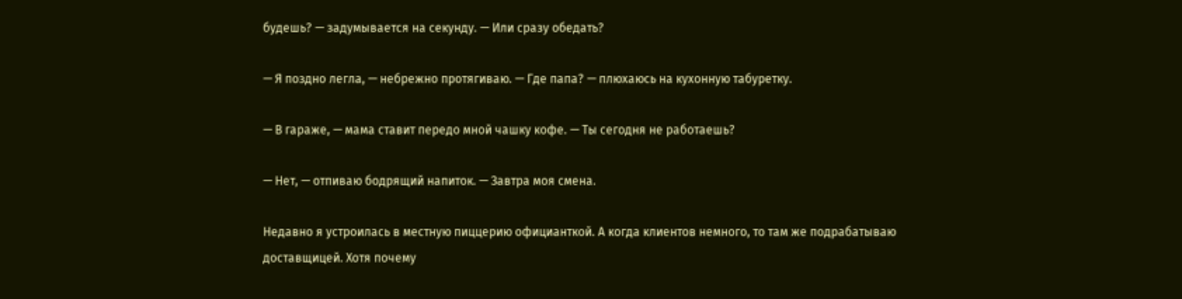будешь? — задумывается на секунду. — Или сразу обедать?

— Я поздно легла, — небрежно протягиваю. — Где папа? — плюхаюсь на кухонную табуретку.

— В гараже, — мама ставит передо мной чашку кофе. — Ты сегодня не работаешь?

— Нет, — отпиваю бодрящий напиток. — Завтра моя смена.

Недавно я устроилась в местную пиццерию официанткой. А когда клиентов немного, то там же подрабатываю доставщицей. Хотя почему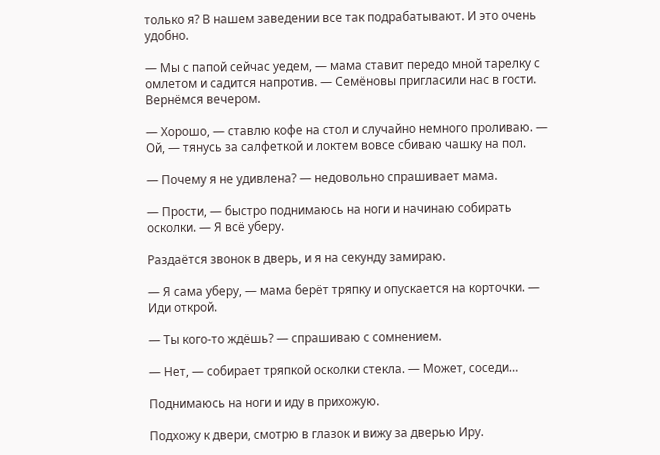только я? В нашем заведении все так подрабатывают. И это очень удобно.

— Мы с папой сейчас уедем, — мама ставит передо мной тарелку с омлетом и садится напротив. — Семёновы пригласили нас в гости. Вернёмся вечером.

— Хорошо, — ставлю кофе на стол и случайно немного проливаю. — Ой, — тянусь за салфеткой и локтем вовсе сбиваю чашку на пол.

— Почему я не удивлена? — недовольно спрашивает мама.

— Прости, — быстро поднимаюсь на ноги и начинаю собирать осколки. — Я всё уберу.

Раздаётся звонок в дверь, и я на секунду замираю.

— Я сама уберу, — мама берёт тряпку и опускается на корточки. — Иди открой.

— Ты кого-то ждёшь? — спрашиваю с сомнением.

— Нет, — собирает тряпкой осколки стекла. — Может, соседи…

Поднимаюсь на ноги и иду в прихожую.

Подхожу к двери, смотрю в глазок и вижу за дверью Иру.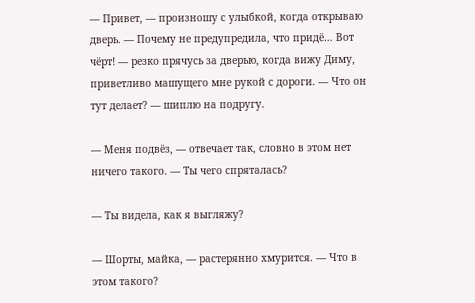— Привет, — произношу с улыбкой, когда открываю дверь. — Почему не предупредила, что придё… Вот чёрт! — резко прячусь за дверью, когда вижу Диму, приветливо машущего мне рукой с дороги. — Что он тут делает? — шиплю на подругу.

— Меня подвёз, — отвечает так, словно в этом нет ничего такого. — Ты чего спряталась?

— Ты видела, как я выгляжу?

— Шорты, майка, — растерянно хмурится. — Что в этом такого?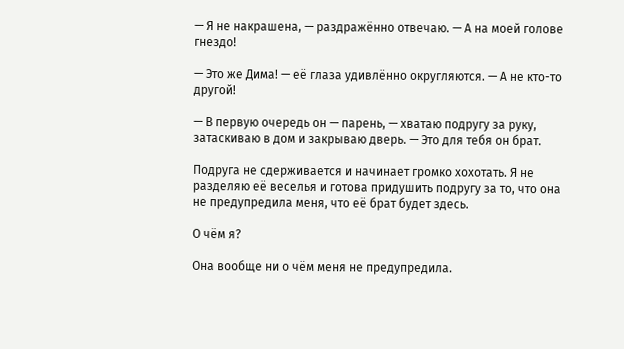— Я не накрашена, — раздражённо отвечаю. — А на моей голове гнездо!

— Это же Дима! — её глаза удивлённо округляются. — А не кто-то другой!

— В первую очередь он — парень, — хватаю подругу за руку, затаскиваю в дом и закрываю дверь. — Это для тебя он брат.

Подруга не сдерживается и начинает громко хохотать. Я не разделяю её веселья и готова придушить подругу за то, что она не предупредила меня, что её брат будет здесь.

О чём я?

Она вообще ни о чём меня не предупредила.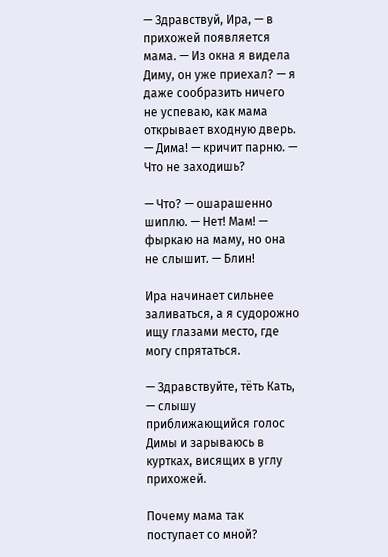— Здравствуй, Ира, — в прихожей появляется мама. — Из окна я видела Диму, он уже приехал? — я даже сообразить ничего не успеваю, как мама открывает входную дверь. — Дима! — кричит парню. — Что не заходишь?

— Что? — ошарашенно шиплю. — Нет! Мам! — фыркаю на маму, но она не слышит. — Блин!

Ира начинает сильнее заливаться, а я судорожно ищу глазами место, где могу спрятаться.

— Здравствуйте, тёть Кать, — слышу приближающийся голос Димы и зарываюсь в куртках, висящих в углу прихожей.

Почему мама так поступает со мной?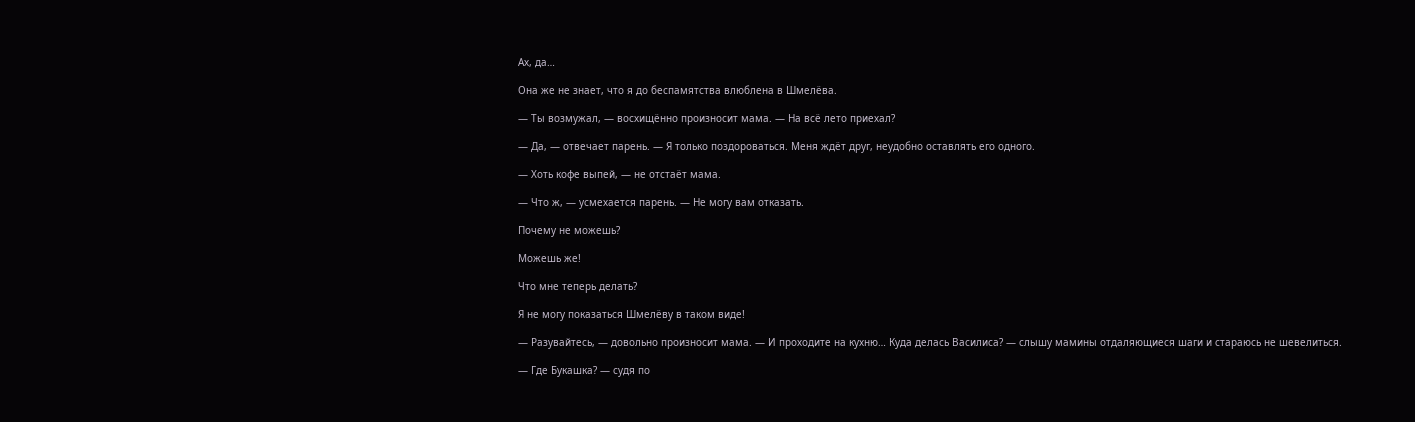Ах, да…

Она же не знает, что я до беспамятства влюблена в Шмелёва.

— Ты возмужал, — восхищённо произносит мама. — На всё лето приехал?

— Да, — отвечает парень. — Я только поздороваться. Меня ждёт друг, неудобно оставлять его одного.

— Хоть кофе выпей, — не отстаёт мама.

— Что ж, — усмехается парень. — Не могу вам отказать.

Почему не можешь?

Можешь же!

Что мне теперь делать?

Я не могу показаться Шмелёву в таком виде!

— Разувайтесь, — довольно произносит мама. — И проходите на кухню… Куда делась Василиса? — слышу мамины отдаляющиеся шаги и стараюсь не шевелиться.

— Где Букашка? — судя по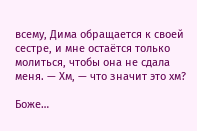всему, Дима обращается к своей сестре, и мне остаётся только молиться, чтобы она не сдала меня. — Хм, — что значит это хм?

Боже…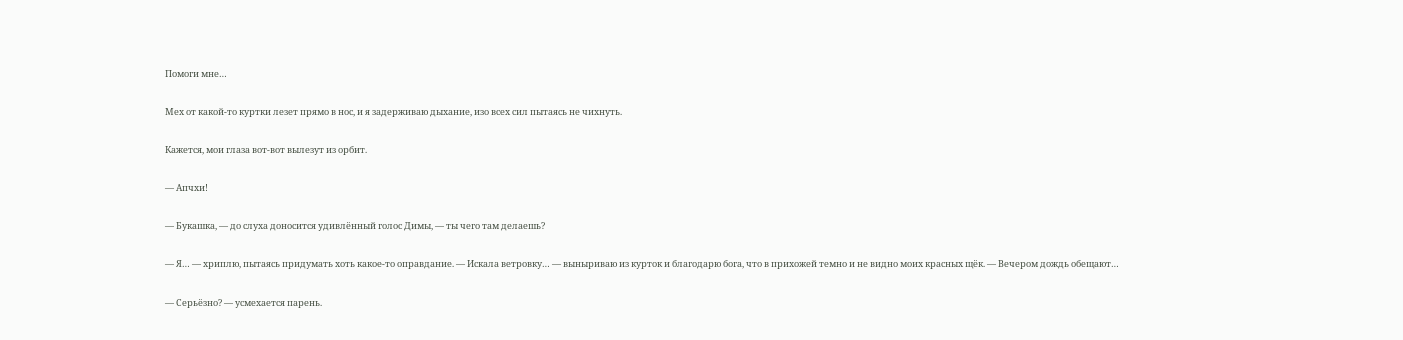Помоги мне…

Мех от какой-то куртки лезет прямо в нос, и я задерживаю дыхание, изо всех сил пытаясь не чихнуть.

Кажется, мои глаза вот-вот вылезут из орбит.

— Апчхи!

— Букашка, — до слуха доносится удивлённый голос Димы, — ты чего там делаешь?

— Я… — хриплю, пытаясь придумать хоть какое-то оправдание. — Искала ветровку… — выныриваю из курток и благодарю бога, что в прихожей темно и не видно моих красных щёк. — Вечером дождь обещают…

— Серьёзно? — усмехается парень.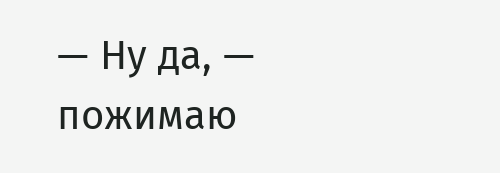— Ну да, — пожимаю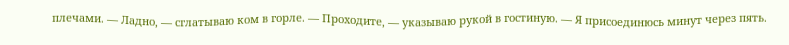плечами. — Ладно, — сглатываю ком в горле. — Проходите, — указываю рукой в гостиную. — Я присоединюсь минут через пять.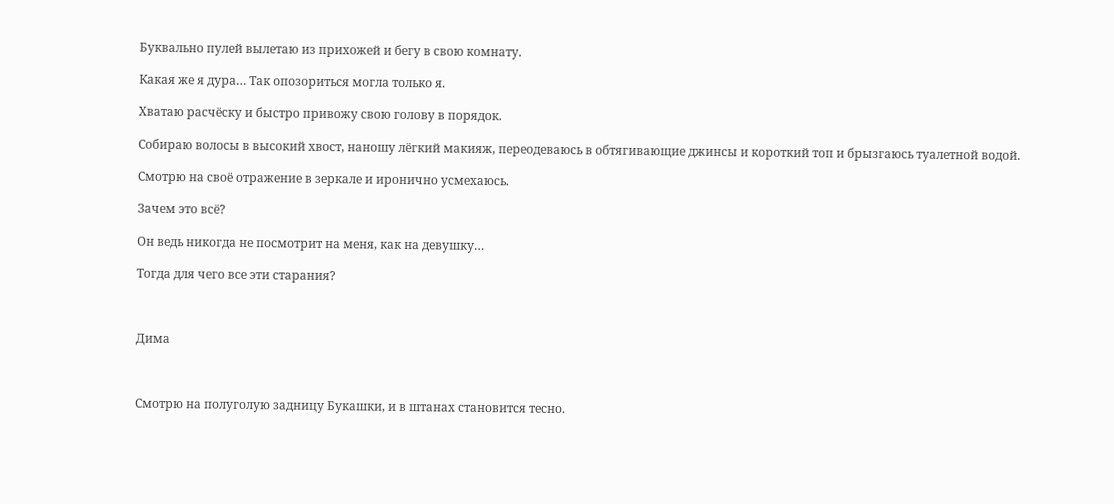Буквально пулей вылетаю из прихожей и бегу в свою комнату.

Какая же я дура… Так опозориться могла только я.

Хватаю расчёску и быстро привожу свою голову в порядок.

Собираю волосы в высокий хвост, наношу лёгкий макияж, переодеваюсь в обтягивающие джинсы и короткий топ и брызгаюсь туалетной водой.

Смотрю на своё отражение в зеркале и иронично усмехаюсь.

Зачем это всё?

Он ведь никогда не посмотрит на меня, как на девушку…

Тогда для чего все эти старания?



Дима



Смотрю на полуголую задницу Букашки, и в штанах становится тесно.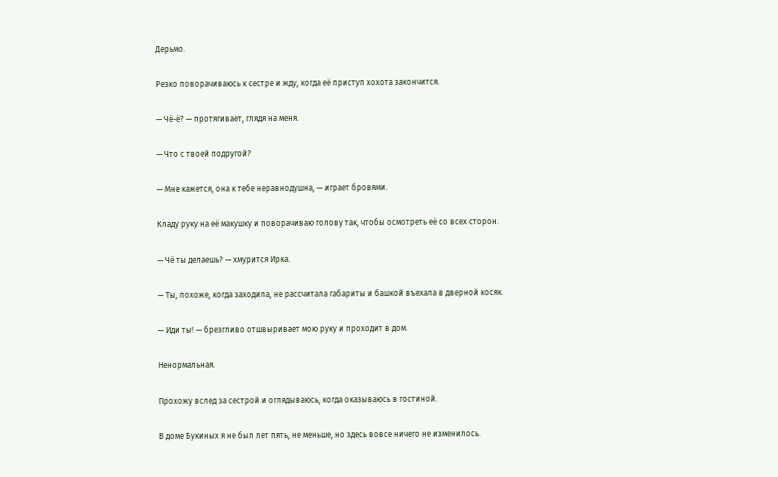Дерьмо.

Резко поворачиваюсь к сестре и жду, когда её приступ хохота закончится.

— Чё-ё? — протягивает, глядя на меня.

— Что с твоей подругой?

— Мне кажется, она к тебе неравнодушна, — играет бровями.

Кладу руку на её макушку и поворачиваю голову так, чтобы осмотреть её со всех сторон.

— Чё ты делаешь? — хмурится Ирка.

— Ты, похоже, когда заходила, не рассчитала габариты и башкой въехала в дверной косяк.

— Иди ты! — брезгливо отшвыривает мою руку и проходит в дом.

Ненормальная.

Прохожу вслед за сестрой и оглядываюсь, когда оказываюсь в гостиной.

В доме Букиных я не был лет пять, не меньше, но здесь вовсе ничего не изменилось.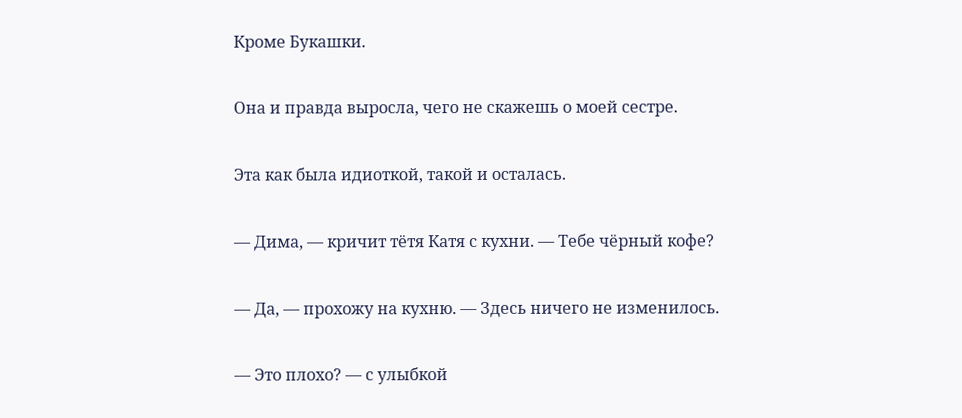Кроме Букашки.

Она и правда выросла, чего не скажешь о моей сестре.

Эта как была идиоткой, такой и осталась.

— Дима, — кричит тётя Катя с кухни. — Тебе чёрный кофе?

— Да, — прохожу на кухню. — Здесь ничего не изменилось.

— Это плохо? — с улыбкой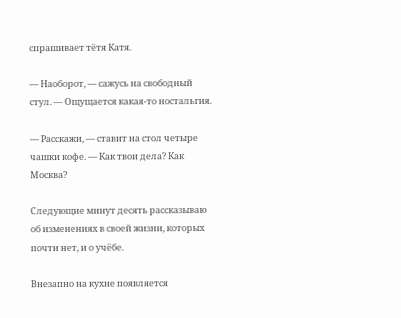спрашивает тётя Катя.

— Наоборот, — сажусь на свободный стул. — Ощущается какая-то ностальгия.

— Расскажи, — ставит на стол четыре чашки кофе. — Как твои дела? Как Москва?

Следующие минут десять рассказываю об изменениях в своей жизни, которых почти нет, и о учёбе.

Внезапно на кухне появляется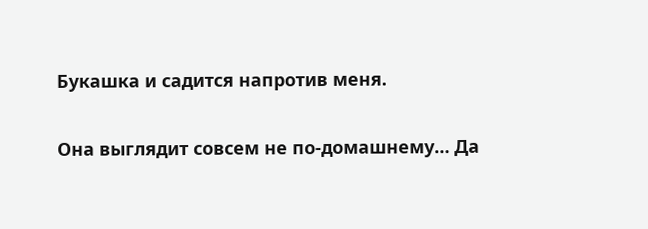Букашка и садится напротив меня.

Она выглядит совсем не по-домашнему… Да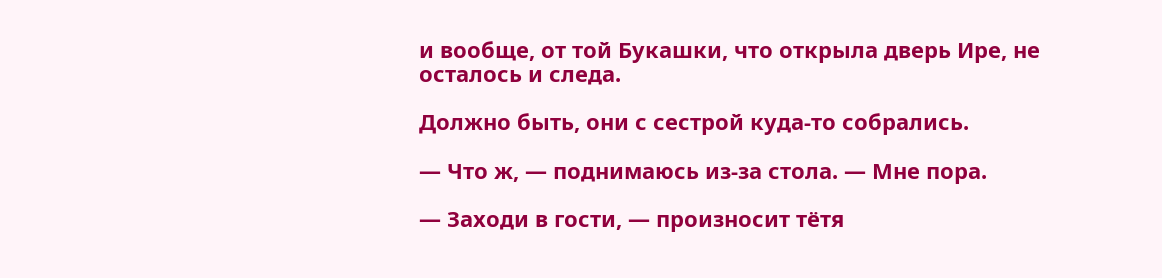и вообще, от той Букашки, что открыла дверь Ире, не осталось и следа.

Должно быть, они с сестрой куда-то собрались.

— Что ж, — поднимаюсь из-за стола. — Мне пора.

— Заходи в гости, — произносит тётя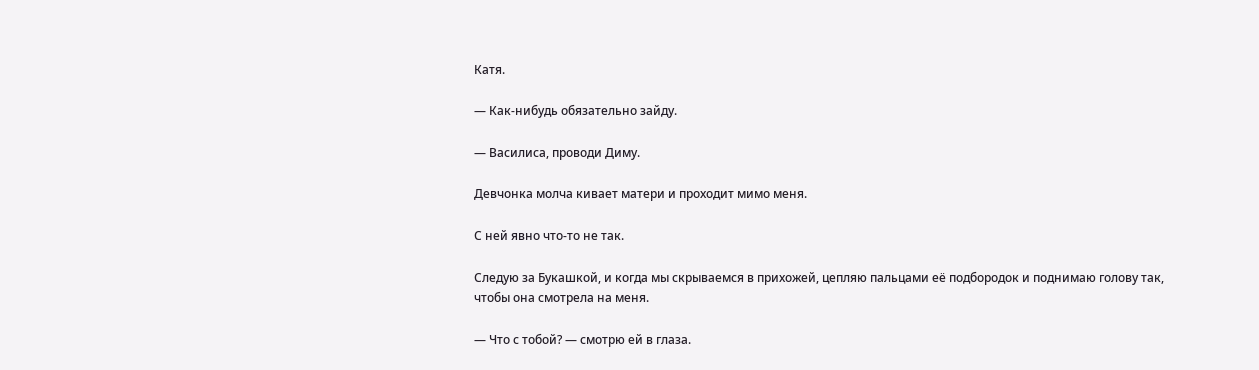Катя.

— Как-нибудь обязательно зайду.

— Василиса, проводи Диму.

Девчонка молча кивает матери и проходит мимо меня.

С ней явно что-то не так.

Следую за Букашкой, и когда мы скрываемся в прихожей, цепляю пальцами её подбородок и поднимаю голову так, чтобы она смотрела на меня.

— Что с тобой? — смотрю ей в глаза.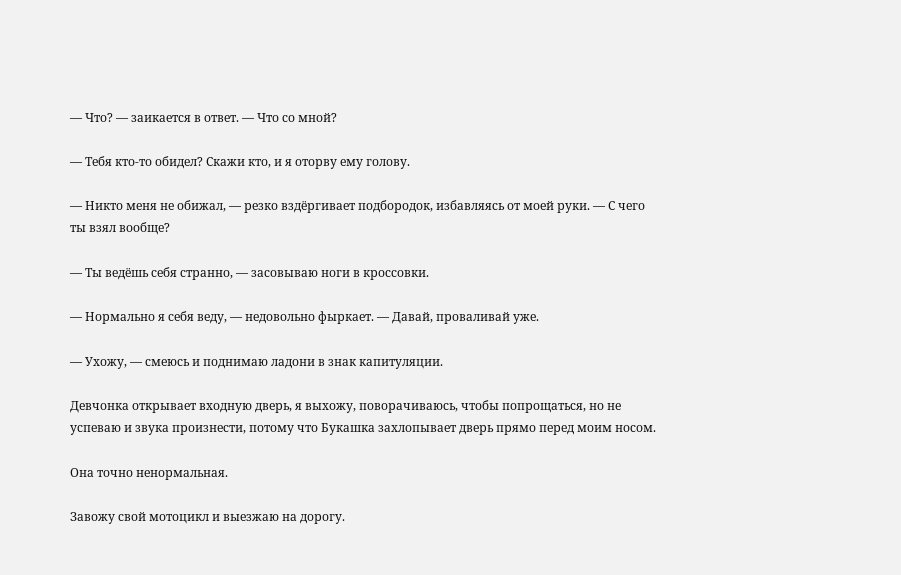— Что? — заикается в ответ. — Что со мной?

— Тебя кто-то обидел? Скажи кто, и я оторву ему голову.

— Никто меня не обижал, — резко вздёргивает подбородок, избавляясь от моей руки. — С чего ты взял вообще?

— Ты ведёшь себя странно, — засовываю ноги в кроссовки.

— Нормально я себя веду, — недовольно фыркает. — Давай, проваливай уже.

— Ухожу, — смеюсь и поднимаю ладони в знак капитуляции.

Девчонка открывает входную дверь, я выхожу, поворачиваюсь, чтобы попрощаться, но не успеваю и звука произнести, потому что Букашка захлопывает дверь прямо перед моим носом.

Она точно ненормальная.

Завожу свой мотоцикл и выезжаю на дорогу.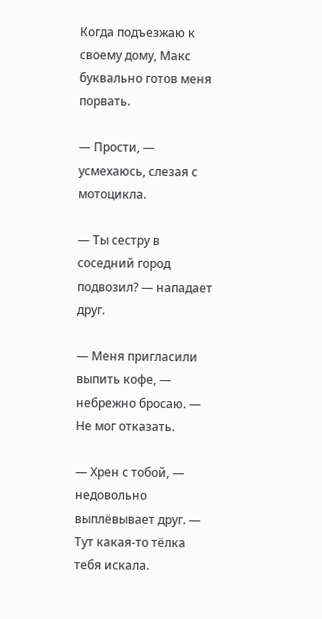Когда подъезжаю к своему дому, Макс буквально готов меня порвать.

— Прости, — усмехаюсь, слезая с мотоцикла.

— Ты сестру в соседний город подвозил? — нападает друг.

— Меня пригласили выпить кофе, — небрежно бросаю. — Не мог отказать.

— Хрен с тобой, — недовольно выплёвывает друг. — Тут какая-то тёлка тебя искала.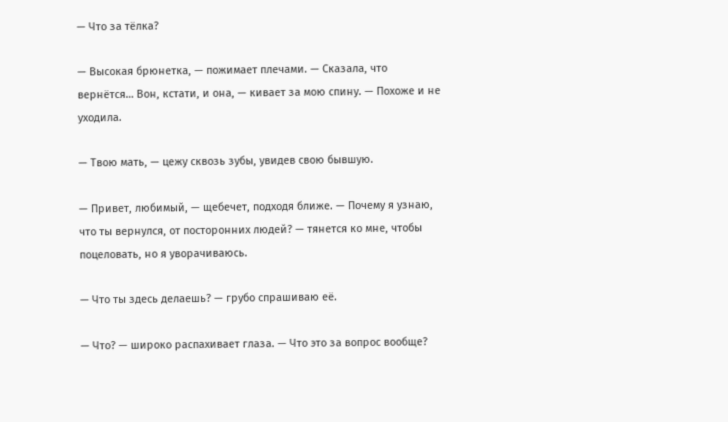— Что за тёлка?

— Высокая брюнетка, — пожимает плечами. — Сказала, что вернётся… Вон, кстати, и она, — кивает за мою спину. — Похоже и не уходила.

— Твою мать, — цежу сквозь зубы, увидев свою бывшую.

— Привет, любимый, — щебечет, подходя ближе. — Почему я узнаю, что ты вернулся, от посторонних людей? — тянется ко мне, чтобы поцеловать, но я уворачиваюсь.

— Что ты здесь делаешь? — грубо спрашиваю её.

— Что? — широко распахивает глаза. — Что это за вопрос вообще?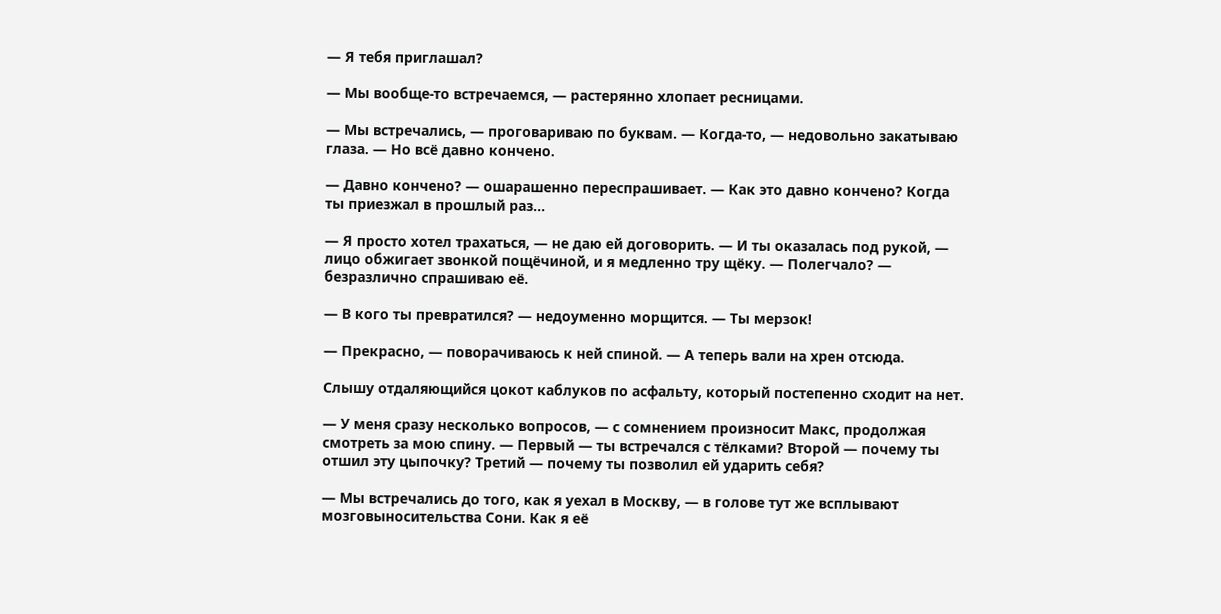— Я тебя приглашал?

— Мы вообще-то встречаемся, — растерянно хлопает ресницами.

— Мы встречались, — проговариваю по буквам. — Когда-то, — недовольно закатываю глаза. — Но всё давно кончено.

— Давно кончено? — ошарашенно переспрашивает. — Как это давно кончено? Когда ты приезжал в прошлый раз…

— Я просто хотел трахаться, — не даю ей договорить. — И ты оказалась под рукой, — лицо обжигает звонкой пощёчиной, и я медленно тру щёку. — Полегчало? — безразлично спрашиваю её.

— В кого ты превратился? — недоуменно морщится. — Ты мерзок!

— Прекрасно, — поворачиваюсь к ней спиной. — А теперь вали на хрен отсюда.

Слышу отдаляющийся цокот каблуков по асфальту, который постепенно сходит на нет.

— У меня сразу несколько вопросов, — с сомнением произносит Макс, продолжая смотреть за мою спину. — Первый — ты встречался с тёлками? Второй — почему ты отшил эту цыпочку? Третий — почему ты позволил ей ударить себя?

— Мы встречались до того, как я уехал в Москву, — в голове тут же всплывают мозговыносительства Сони. Как я её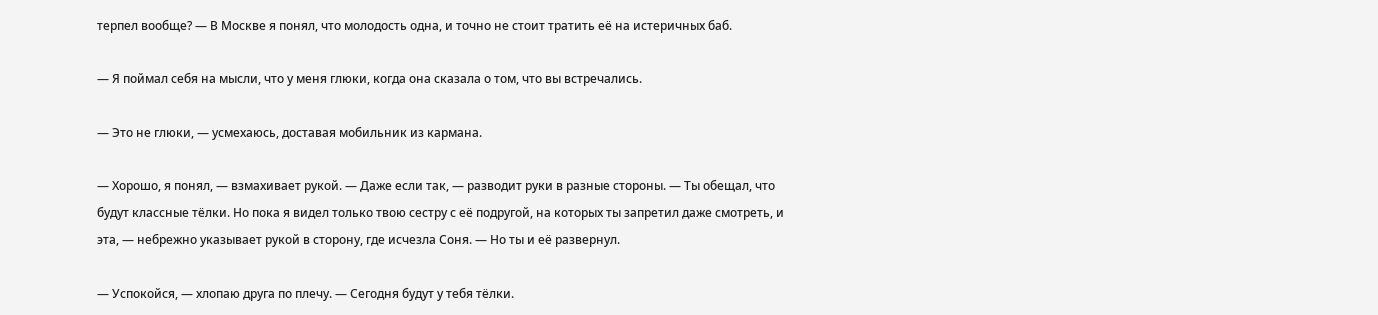терпел вообще? — В Москве я понял, что молодость одна, и точно не стоит тратить её на истеричных баб.

— Я поймал себя на мысли, что у меня глюки, когда она сказала о том, что вы встречались.

— Это не глюки, — усмехаюсь, доставая мобильник из кармана.

— Хорошо, я понял, — взмахивает рукой. — Даже если так, — разводит руки в разные стороны. — Ты обещал, что будут классные тёлки. Но пока я видел только твою сестру с её подругой, на которых ты запретил даже смотреть, и эта, — небрежно указывает рукой в сторону, где исчезла Соня. — Но ты и её развернул.

— Успокойся, — хлопаю друга по плечу. — Сегодня будут у тебя тёлки.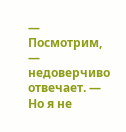— Посмотрим, — недоверчиво отвечает. — Но я не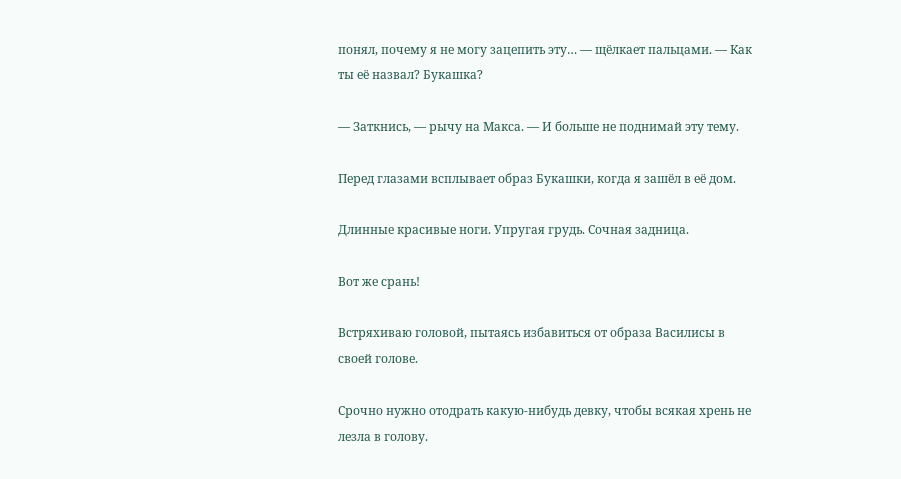понял, почему я не могу зацепить эту… — щёлкает пальцами. — Как ты её назвал? Букашка?

— Заткнись, — рычу на Макса. — И больше не поднимай эту тему.

Перед глазами всплывает образ Букашки, когда я зашёл в её дом.

Длинные красивые ноги. Упругая грудь. Сочная задница.

Вот же срань!

Встряхиваю головой, пытаясь избавиться от образа Василисы в своей голове.

Срочно нужно отодрать какую-нибудь девку, чтобы всякая хрень не лезла в голову.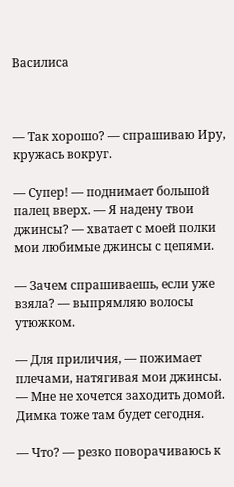Василиса



— Так хорошо? — спрашиваю Иру, кружась вокруг.

— Супер! — поднимает большой палец вверх. — Я надену твои джинсы? — хватает с моей полки мои любимые джинсы с цепями.

— Зачем спрашиваешь, если уже взяла? — выпрямляю волосы утюжком.

— Для приличия, — пожимает плечами, натягивая мои джинсы. — Мне не хочется заходить домой. Димка тоже там будет сегодня.

— Что? — резко поворачиваюсь к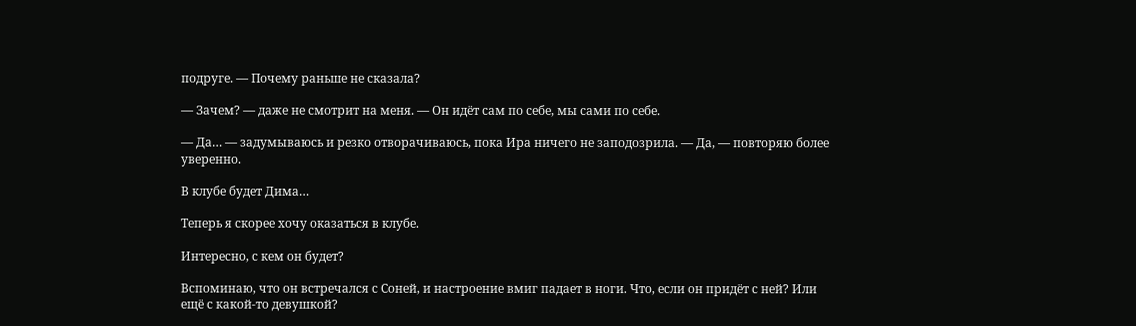подруге. — Почему раньше не сказала?

— Зачем? — даже не смотрит на меня. — Он идёт сам по себе, мы сами по себе.

— Да… — задумываюсь и резко отворачиваюсь, пока Ира ничего не заподозрила. — Да, — повторяю более уверенно.

В клубе будет Дима…

Теперь я скорее хочу оказаться в клубе.

Интересно, с кем он будет?

Вспоминаю, что он встречался с Соней, и настроение вмиг падает в ноги. Что, если он придёт с ней? Или ещё с какой-то девушкой?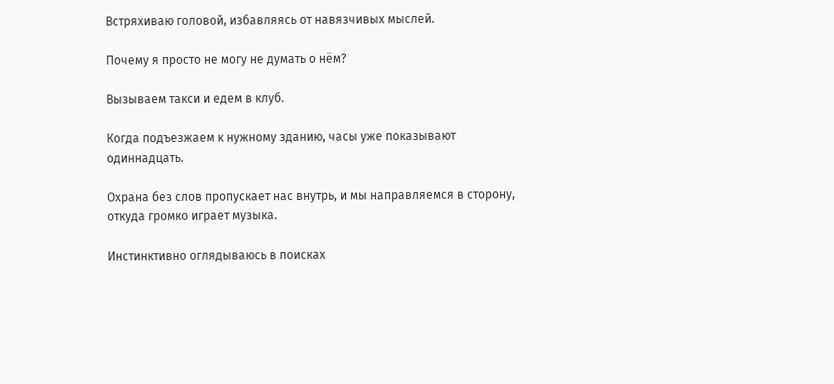Встряхиваю головой, избавляясь от навязчивых мыслей.

Почему я просто не могу не думать о нём?

Вызываем такси и едем в клуб.

Когда подъезжаем к нужному зданию, часы уже показывают одиннадцать.

Охрана без слов пропускает нас внутрь, и мы направляемся в сторону, откуда громко играет музыка.

Инстинктивно оглядываюсь в поисках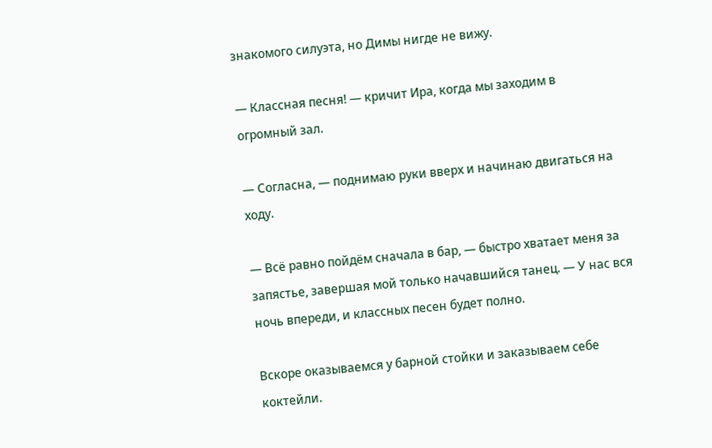знакомого силуэта, но Димы нигде не вижу.

— Классная песня! — кричит Ира, когда мы заходим в огромный зал.

— Согласна, — поднимаю руки вверх и начинаю двигаться на ходу.

— Всё равно пойдём сначала в бар, — быстро хватает меня за запястье, завершая мой только начавшийся танец. — У нас вся ночь впереди, и классных песен будет полно.

Вскоре оказываемся у барной стойки и заказываем себе коктейли.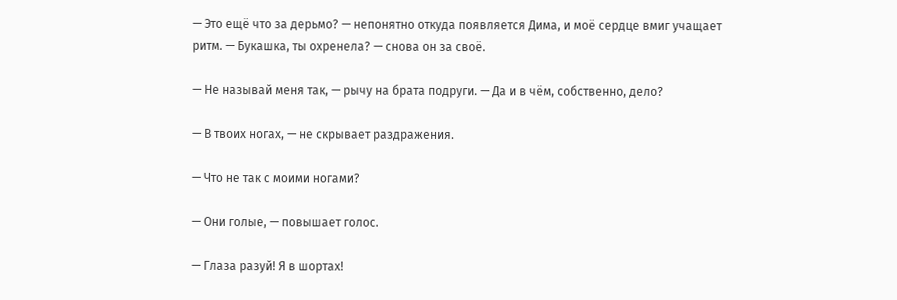— Это ещё что за дерьмо? — непонятно откуда появляется Дима, и моё сердце вмиг учащает ритм. — Букашка, ты охренела? — снова он за своё.

— Не называй меня так, — рычу на брата подруги. — Да и в чём, собственно, дело?

— В твоих ногах, — не скрывает раздражения.

— Что не так с моими ногами?

— Они голые, — повышает голос.

— Глаза разуй! Я в шортах!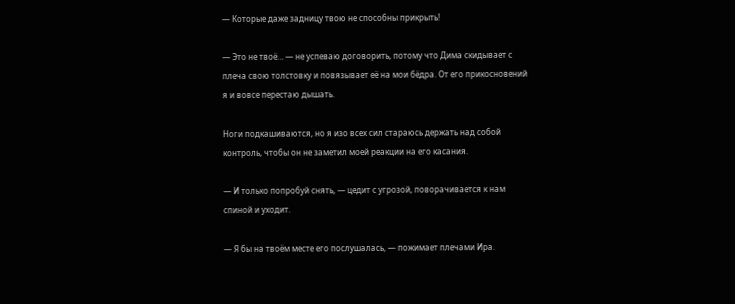— Которые даже задницу твою не способны прикрыть!

— Это не твоё… — не успеваю договорить, потому что Дима скидывает с плеча свою толстовку и повязывает её на мои бёдра. От его прикосновений я и вовсе перестаю дышать.

Ноги подкашиваются, но я изо всех сил стараюсь держать над собой контроль, чтобы он не заметил моей реакции на его касания.

— И только попробуй снять, — цедит с угрозой, поворачивается к нам спиной и уходит.

— Я бы на твоём месте его послушалась, — пожимает плечами Ира.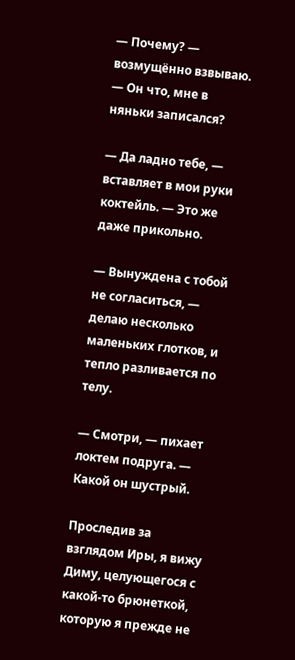— Почему? — возмущённо взвываю. — Он что, мне в няньки записался?

— Да ладно тебе, — вставляет в мои руки коктейль. — Это же даже прикольно.

— Вынуждена с тобой не согласиться, — делаю несколько маленьких глотков, и тепло разливается по телу.

— Смотри, — пихает локтем подруга. — Какой он шустрый.

Проследив за взглядом Иры, я вижу Диму, целующегося с какой-то брюнеткой, которую я прежде не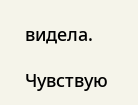видела.

Чувствую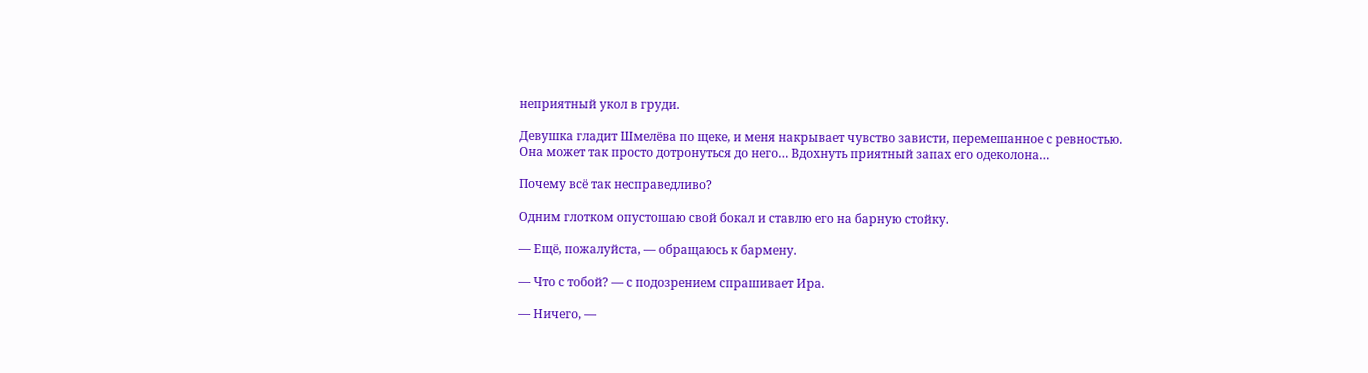неприятный укол в груди.

Девушка гладит Шмелёва по щеке, и меня накрывает чувство зависти, перемешанное с ревностью. Она может так просто дотронуться до него… Вдохнуть приятный запах его одеколона…

Почему всё так несправедливо?

Одним глотком опустошаю свой бокал и ставлю его на барную стойку.

— Ещё, пожалуйста, — обращаюсь к бармену.

— Что с тобой? — с подозрением спрашивает Ира.

— Ничего, —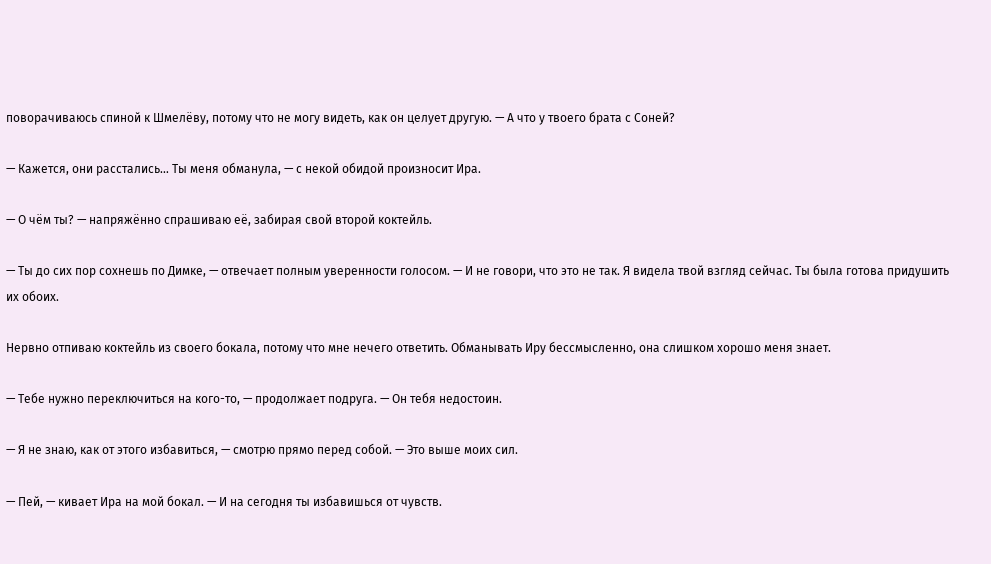поворачиваюсь спиной к Шмелёву, потому что не могу видеть, как он целует другую. — А что у твоего брата с Соней?

— Кажется, они расстались… Ты меня обманула, — с некой обидой произносит Ира.

— О чём ты? — напряжённо спрашиваю её, забирая свой второй коктейль.

— Ты до сих пор сохнешь по Димке, — отвечает полным уверенности голосом. — И не говори, что это не так. Я видела твой взгляд сейчас. Ты была готова придушить их обоих.

Нервно отпиваю коктейль из своего бокала, потому что мне нечего ответить. Обманывать Иру бессмысленно, она слишком хорошо меня знает.

— Тебе нужно переключиться на кого-то, — продолжает подруга. — Он тебя недостоин.

— Я не знаю, как от этого избавиться, — смотрю прямо перед собой. — Это выше моих сил.

— Пей, — кивает Ира на мой бокал. — И на сегодня ты избавишься от чувств.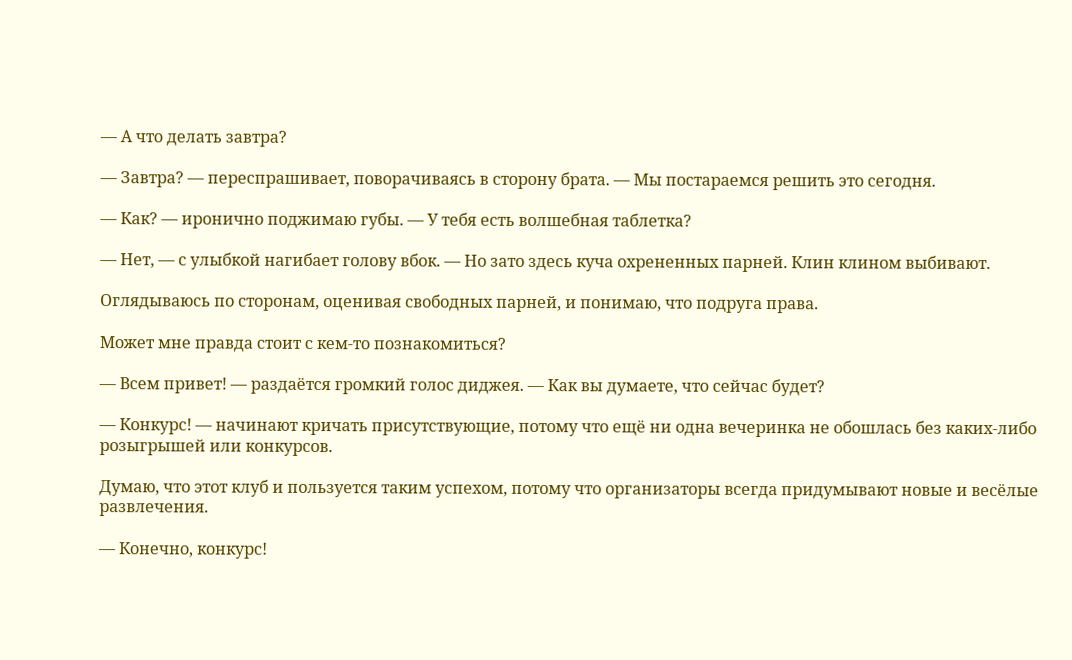— А что делать завтра?

— Завтра? — переспрашивает, поворачиваясь в сторону брата. — Мы постараемся решить это сегодня.

— Как? — иронично поджимаю губы. — У тебя есть волшебная таблетка?

— Нет, — с улыбкой нагибает голову вбок. — Но зато здесь куча охрененных парней. Клин клином выбивают.

Оглядываюсь по сторонам, оценивая свободных парней, и понимаю, что подруга права.

Может мне правда стоит с кем-то познакомиться?

— Всем привет! — раздаётся громкий голос диджея. — Как вы думаете, что сейчас будет?

— Конкурс! — начинают кричать присутствующие, потому что ещё ни одна вечеринка не обошлась без каких-либо розыгрышей или конкурсов.

Думаю, что этот клуб и пользуется таким успехом, потому что организаторы всегда придумывают новые и весёлые развлечения.

— Конечно, конкурс!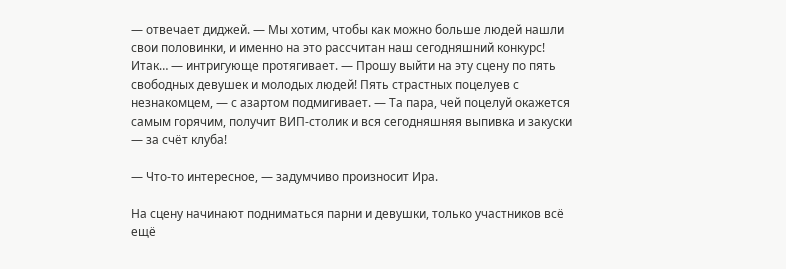— отвечает диджей. — Мы хотим, чтобы как можно больше людей нашли свои половинки, и именно на это рассчитан наш сегодняшний конкурс! Итак… — интригующе протягивает. — Прошу выйти на эту сцену по пять свободных девушек и молодых людей! Пять страстных поцелуев с незнакомцем, — с азартом подмигивает. — Та пара, чей поцелуй окажется самым горячим, получит ВИП-столик и вся сегодняшняя выпивка и закуски — за счёт клуба!

— Что-то интересное, — задумчиво произносит Ира.

На сцену начинают подниматься парни и девушки, только участников всё ещё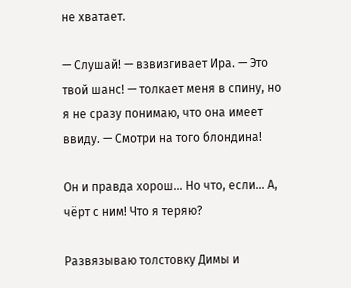не хватает.

— Слушай! — взвизгивает Ира. — Это твой шанс! — толкает меня в спину, но я не сразу понимаю, что она имеет ввиду. — Смотри на того блондина!

Он и правда хорош… Но что, если… А, чёрт с ним! Что я теряю?

Развязываю толстовку Димы и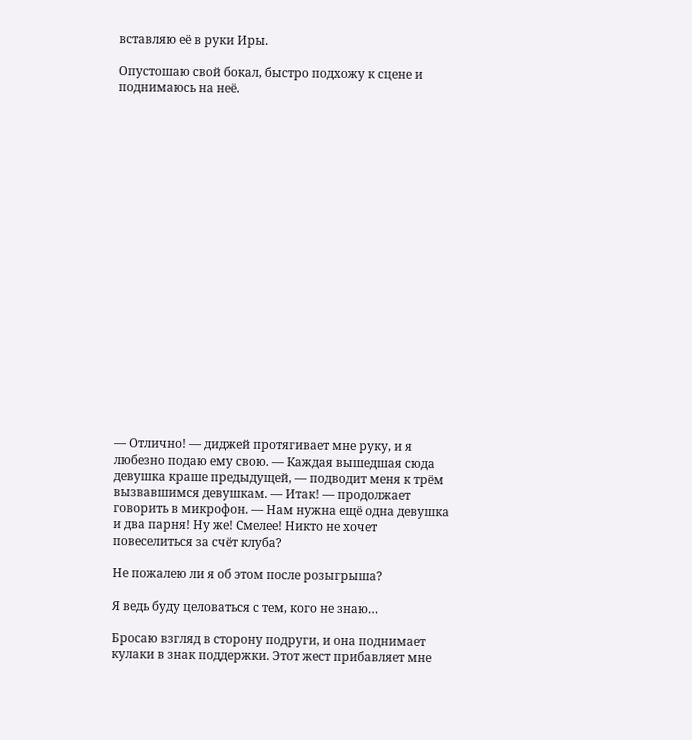вставляю её в руки Иры.

Опустошаю свой бокал, быстро подхожу к сцене и поднимаюсь на неё.





















— Отлично! — диджей протягивает мне руку, и я любезно подаю ему свою. — Каждая вышедшая сюда девушка краше предыдущей, — подводит меня к трём вызвавшимся девушкам. — Итак! — продолжает говорить в микрофон. — Нам нужна ещё одна девушка и два парня! Ну же! Смелее! Никто не хочет повеселиться за счёт клуба?

Не пожалею ли я об этом после розыгрыша?

Я ведь буду целоваться с тем, кого не знаю…

Бросаю взгляд в сторону подруги, и она поднимает кулаки в знак поддержки. Этот жест прибавляет мне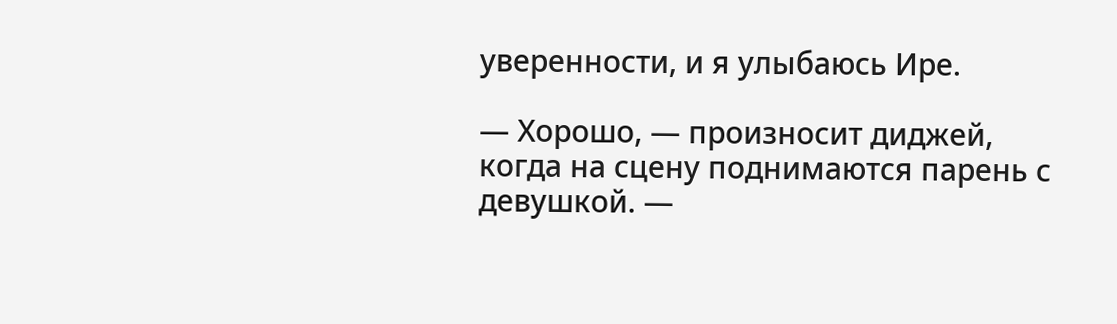уверенности, и я улыбаюсь Ире.

— Хорошо, — произносит диджей, когда на сцену поднимаются парень с девушкой. —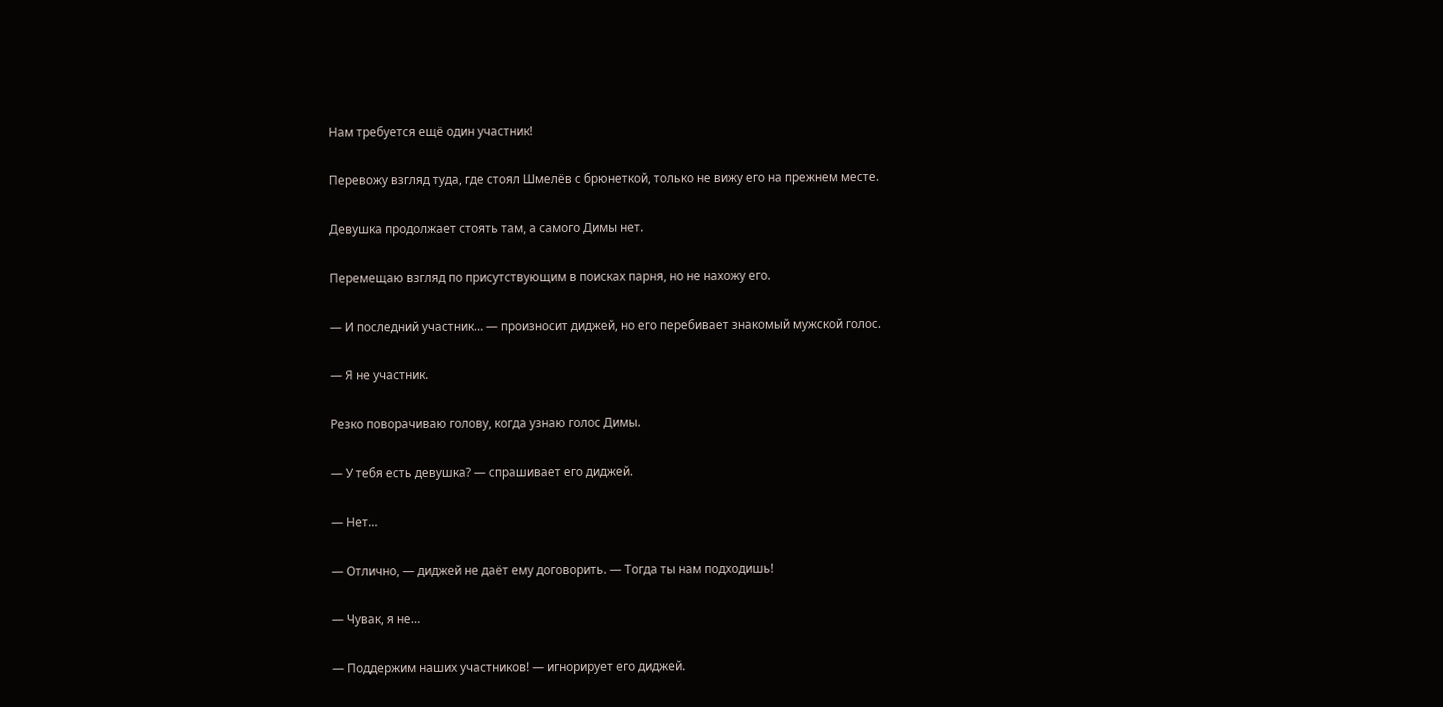Нам требуется ещё один участник!

Перевожу взгляд туда, где стоял Шмелёв с брюнеткой, только не вижу его на прежнем месте.

Девушка продолжает стоять там, а самого Димы нет.

Перемещаю взгляд по присутствующим в поисках парня, но не нахожу его.

— И последний участник… — произносит диджей, но его перебивает знакомый мужской голос.

— Я не участник.

Резко поворачиваю голову, когда узнаю голос Димы.

— У тебя есть девушка? — спрашивает его диджей.

— Нет…

— Отлично, — диджей не даёт ему договорить. — Тогда ты нам подходишь!

— Чувак, я не…

— Поддержим наших участников! — игнорирует его диджей.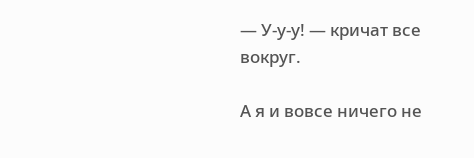— У-у-у! — кричат все вокруг.

А я и вовсе ничего не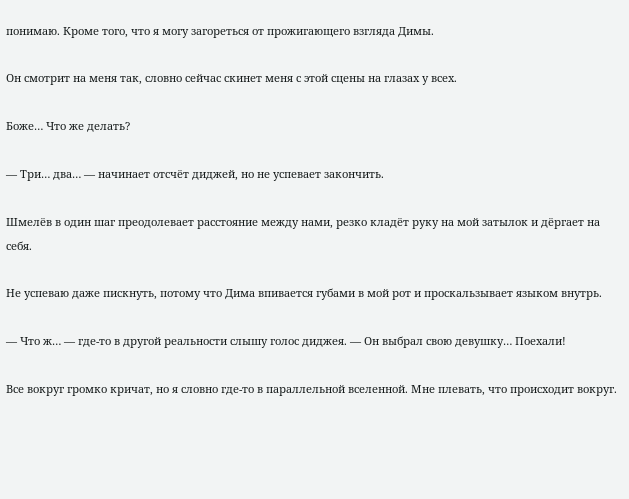понимаю. Кроме того, что я могу загореться от прожигающего взгляда Димы.

Он смотрит на меня так, словно сейчас скинет меня с этой сцены на глазах у всех.

Боже… Что же делать?

— Три… два… — начинает отсчёт диджей, но не успевает закончить.

Шмелёв в один шаг преодолевает расстояние между нами, резко кладёт руку на мой затылок и дёргает на себя.

Не успеваю даже пискнуть, потому что Дима впивается губами в мой рот и проскальзывает языком внутрь.

— Что ж… — где-то в другой реальности слышу голос диджея. — Он выбрал свою девушку… Поехали!

Все вокруг громко кричат, но я словно где-то в параллельной вселенной. Мне плевать, что происходит вокруг.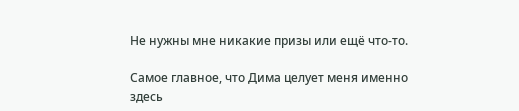Не нужны мне никакие призы или ещё что-то.

Самое главное, что Дима целует меня именно здесь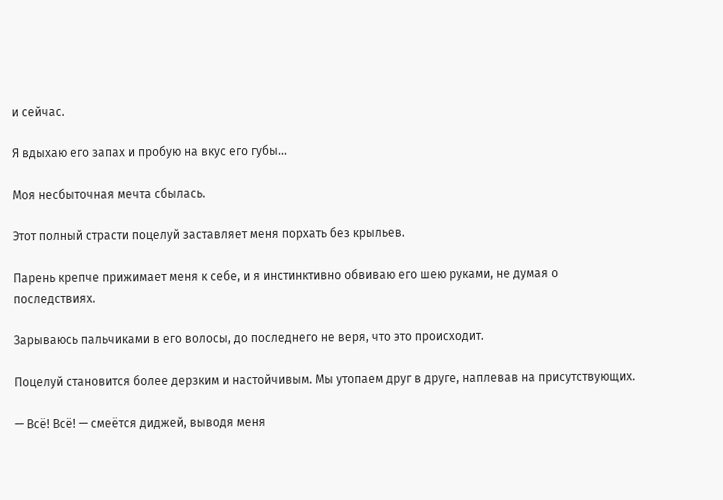и сейчас.

Я вдыхаю его запах и пробую на вкус его губы…

Моя несбыточная мечта сбылась.

Этот полный страсти поцелуй заставляет меня порхать без крыльев.

Парень крепче прижимает меня к себе, и я инстинктивно обвиваю его шею руками, не думая о последствиях.

Зарываюсь пальчиками в его волосы, до последнего не веря, что это происходит.

Поцелуй становится более дерзким и настойчивым. Мы утопаем друг в друге, наплевав на присутствующих.

— Всё! Всё! — смеётся диджей, выводя меня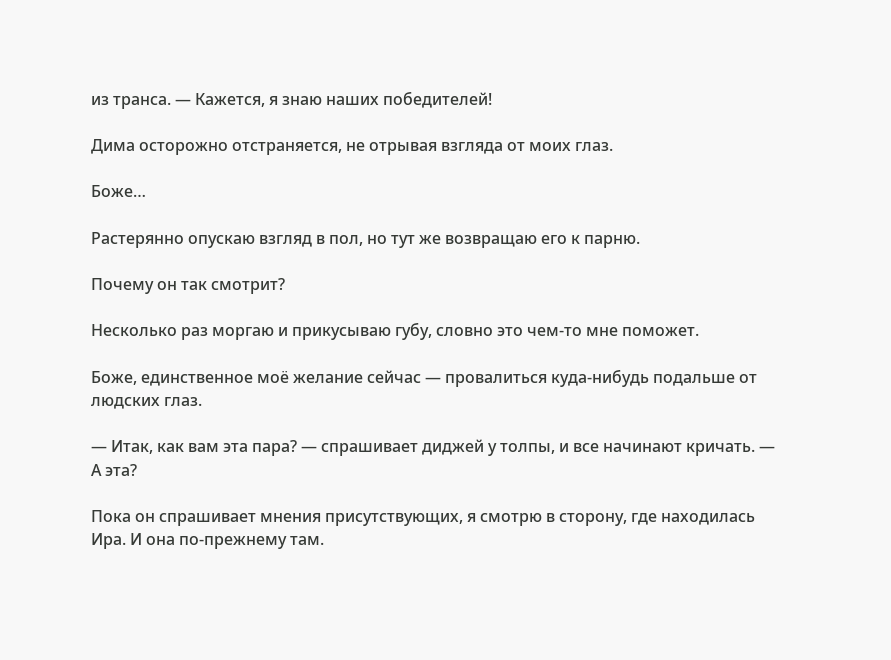из транса. — Кажется, я знаю наших победителей!

Дима осторожно отстраняется, не отрывая взгляда от моих глаз.

Боже…

Растерянно опускаю взгляд в пол, но тут же возвращаю его к парню.

Почему он так смотрит?

Несколько раз моргаю и прикусываю губу, словно это чем-то мне поможет.

Боже, единственное моё желание сейчас — провалиться куда-нибудь подальше от людских глаз.

— Итак, как вам эта пара? — спрашивает диджей у толпы, и все начинают кричать. — А эта?

Пока он спрашивает мнения присутствующих, я смотрю в сторону, где находилась Ира. И она по-прежнему там.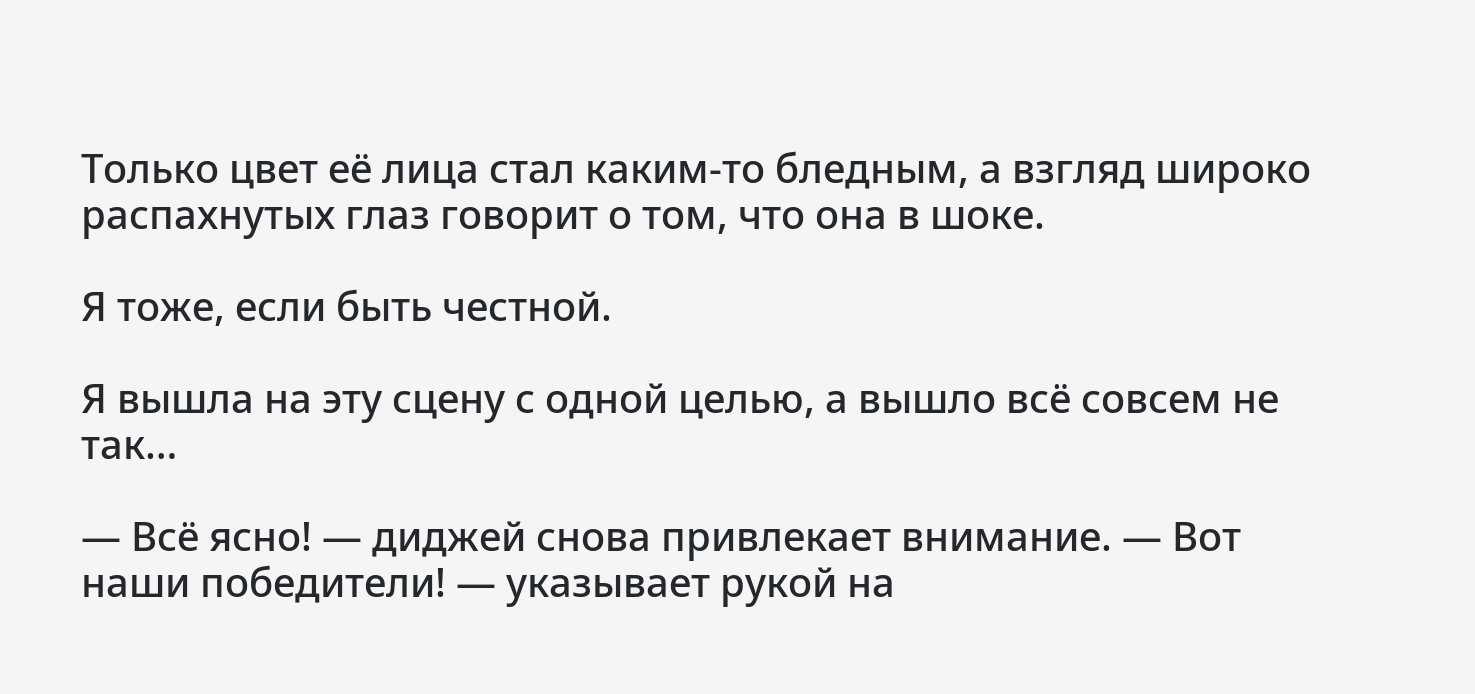Только цвет её лица стал каким-то бледным, а взгляд широко распахнутых глаз говорит о том, что она в шоке.

Я тоже, если быть честной.

Я вышла на эту сцену с одной целью, а вышло всё совсем не так…

— Всё ясно! — диджей снова привлекает внимание. — Вот наши победители! — указывает рукой на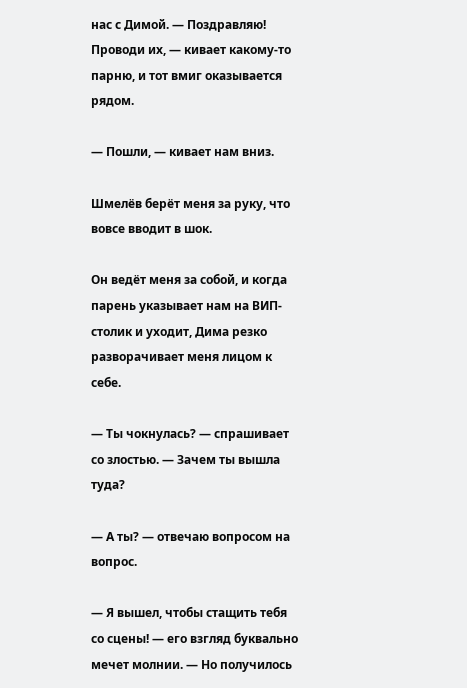нас с Димой. — Поздравляю! Проводи их, — кивает какому-то парню, и тот вмиг оказывается рядом.

— Пошли, — кивает нам вниз.

Шмелёв берёт меня за руку, что вовсе вводит в шок.

Он ведёт меня за собой, и когда парень указывает нам на ВИП-столик и уходит, Дима резко разворачивает меня лицом к себе.

— Ты чокнулась? — спрашивает со злостью. — Зачем ты вышла туда?

— А ты? — отвечаю вопросом на вопрос.

— Я вышел, чтобы стащить тебя со сцены! — его взгляд буквально мечет молнии. — Но получилось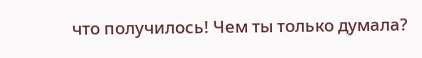что получилось! Чем ты только думала?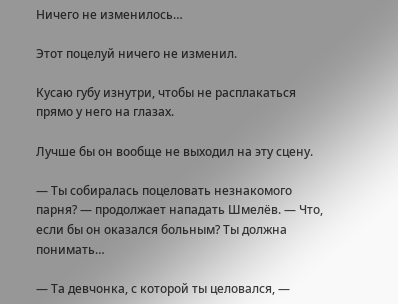Ничего не изменилось…

Этот поцелуй ничего не изменил.

Кусаю губу изнутри, чтобы не расплакаться прямо у него на глазах.

Лучше бы он вообще не выходил на эту сцену.

— Ты собиралась поцеловать незнакомого парня? — продолжает нападать Шмелёв. — Что, если бы он оказался больным? Ты должна понимать…

— Та девчонка, с которой ты целовался, —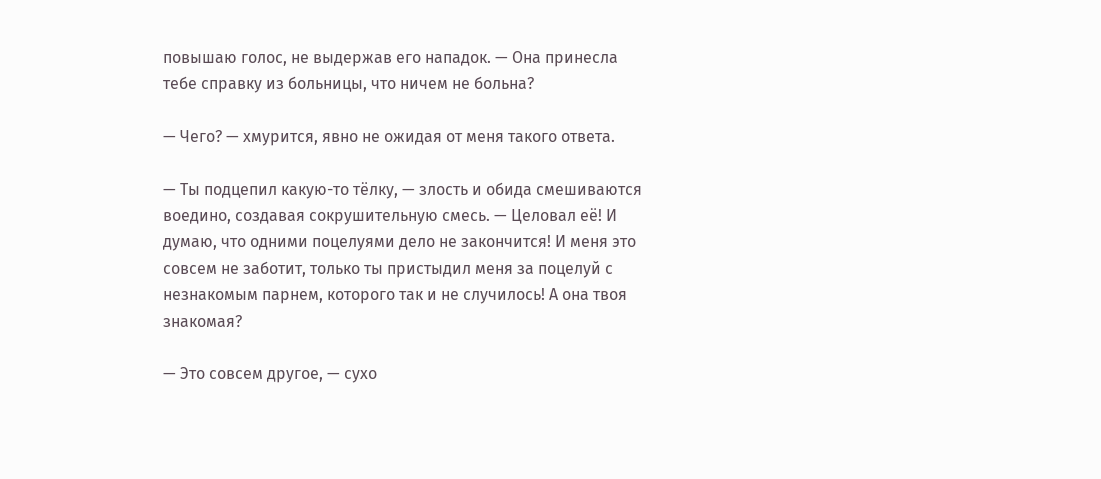повышаю голос, не выдержав его нападок. — Она принесла тебе справку из больницы, что ничем не больна?

— Чего? — хмурится, явно не ожидая от меня такого ответа.

— Ты подцепил какую-то тёлку, — злость и обида смешиваются воедино, создавая сокрушительную смесь. — Целовал её! И думаю, что одними поцелуями дело не закончится! И меня это совсем не заботит, только ты пристыдил меня за поцелуй с незнакомым парнем, которого так и не случилось! А она твоя знакомая?

— Это совсем другое, — сухо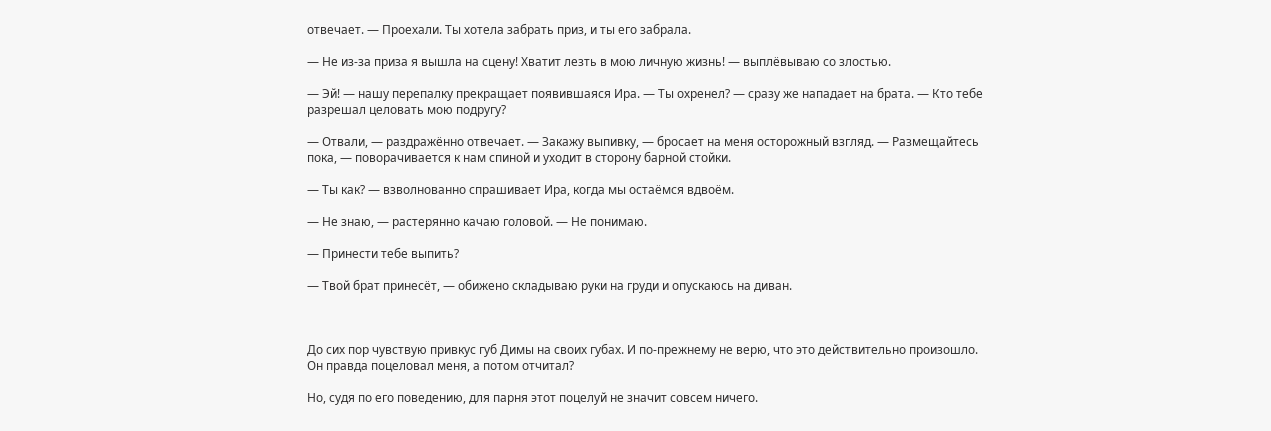отвечает. — Проехали. Ты хотела забрать приз, и ты его забрала.

— Не из-за приза я вышла на сцену! Хватит лезть в мою личную жизнь! — выплёвываю со злостью.

— Эй! — нашу перепалку прекращает появившаяся Ира. — Ты охренел? — сразу же нападает на брата. — Кто тебе разрешал целовать мою подругу?

— Отвали, — раздражённо отвечает. — Закажу выпивку, — бросает на меня осторожный взгляд. — Размещайтесь пока, — поворачивается к нам спиной и уходит в сторону барной стойки.

— Ты как? — взволнованно спрашивает Ира, когда мы остаёмся вдвоём.

— Не знаю, — растерянно качаю головой. — Не понимаю.

— Принести тебе выпить?

— Твой брат принесёт, — обижено складываю руки на груди и опускаюсь на диван.



До сих пор чувствую привкус губ Димы на своих губах. И по-прежнему не верю, что это действительно произошло. Он правда поцеловал меня, а потом отчитал?

Но, судя по его поведению, для парня этот поцелуй не значит совсем ничего.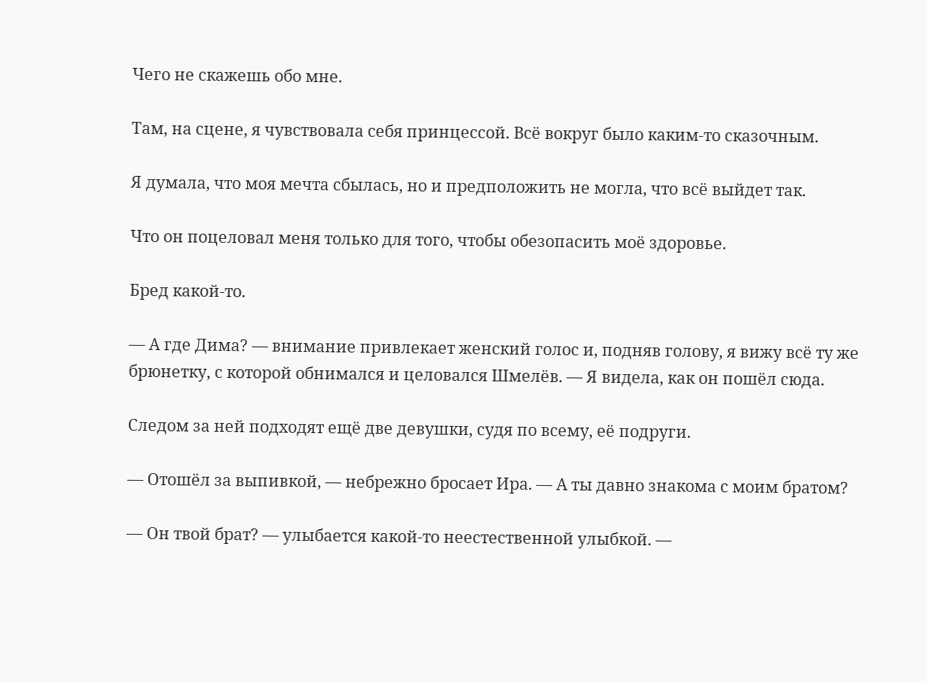Чего не скажешь обо мне.

Там, на сцене, я чувствовала себя принцессой. Всё вокруг было каким-то сказочным.

Я думала, что моя мечта сбылась, но и предположить не могла, что всё выйдет так.

Что он поцеловал меня только для того, чтобы обезопасить моё здоровье.

Бред какой-то.

— А где Дима? — внимание привлекает женский голос и, подняв голову, я вижу всё ту же брюнетку, с которой обнимался и целовался Шмелёв. — Я видела, как он пошёл сюда.

Следом за ней подходят ещё две девушки, судя по всему, её подруги.

— Отошёл за выпивкой, — небрежно бросает Ира. — А ты давно знакома с моим братом?

— Он твой брат? — улыбается какой-то неестественной улыбкой. —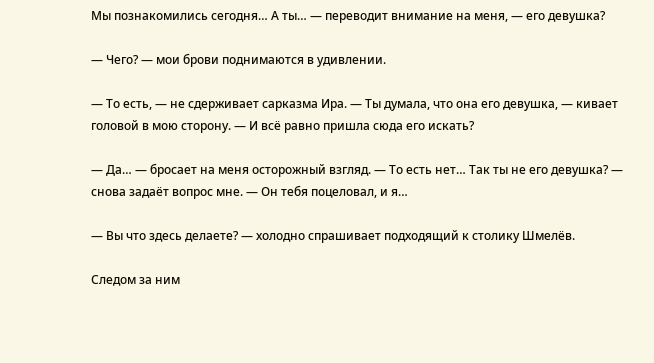Мы познакомились сегодня… А ты… — переводит внимание на меня, — его девушка?

— Чего? — мои брови поднимаются в удивлении.

— То есть, — не сдерживает сарказма Ира. — Ты думала, что она его девушка, — кивает головой в мою сторону. — И всё равно пришла сюда его искать?

— Да… — бросает на меня осторожный взгляд. — То есть нет… Так ты не его девушка? — снова задаёт вопрос мне. — Он тебя поцеловал, и я…

— Вы что здесь делаете? — холодно спрашивает подходящий к столику Шмелёв.

Следом за ним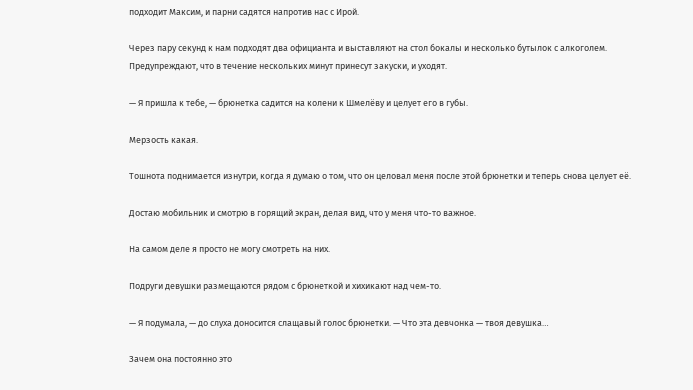подходит Максим, и парни садятся напротив нас с Ирой.

Через пару секунд к нам подходят два официанта и выставляют на стол бокалы и несколько бутылок с алкоголем. Предупреждают, что в течение нескольких минут принесут закуски, и уходят.

— Я пришла к тебе, — брюнетка садится на колени к Шмелёву и целует его в губы.

Мерзость какая.

Тошнота поднимается изнутри, когда я думаю о том, что он целовал меня после этой брюнетки и теперь снова целует её.

Достаю мобильник и смотрю в горящий экран, делая вид, что у меня что-то важное.

На самом деле я просто не могу смотреть на них.

Подруги девушки размещаются рядом с брюнеткой и хихикают над чем-то.

— Я подумала, — до слуха доносится слащавый голос брюнетки. — Что эта девчонка — твоя девушка…

Зачем она постоянно это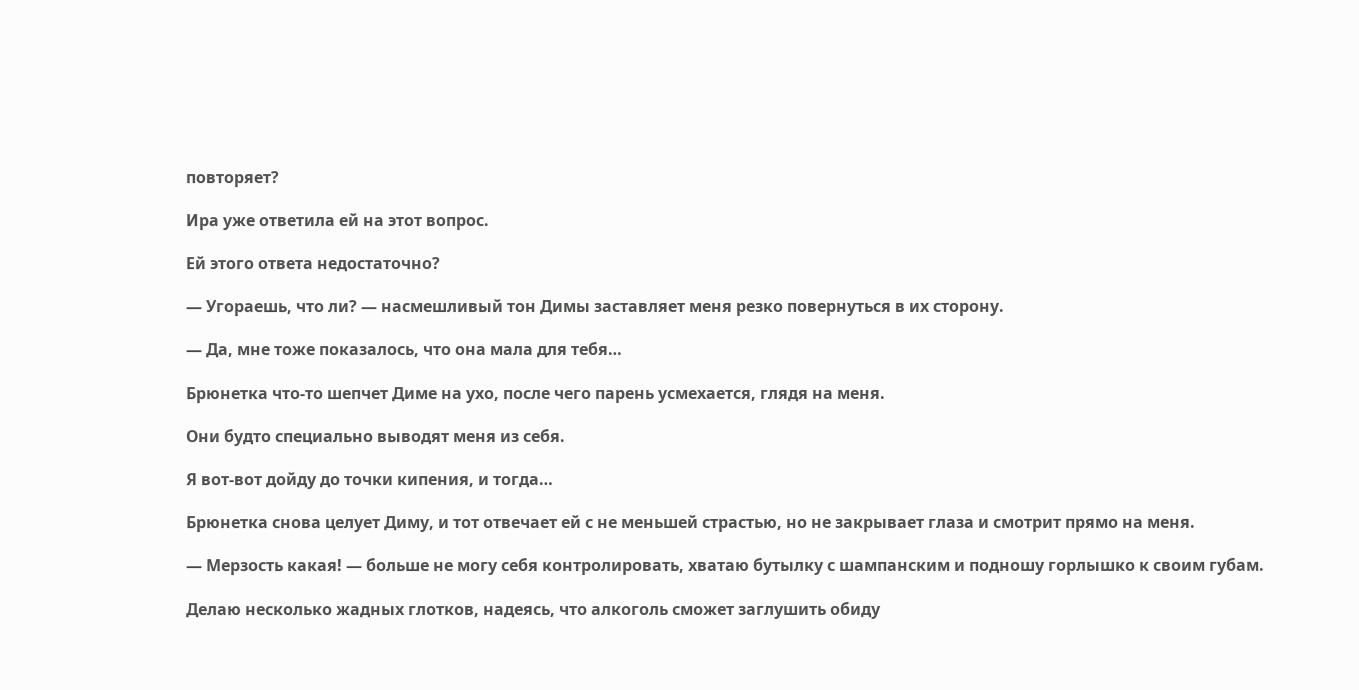повторяет?

Ира уже ответила ей на этот вопрос.

Ей этого ответа недостаточно?

— Угораешь, что ли? — насмешливый тон Димы заставляет меня резко повернуться в их сторону.

— Да, мне тоже показалось, что она мала для тебя…

Брюнетка что-то шепчет Диме на ухо, после чего парень усмехается, глядя на меня.

Они будто специально выводят меня из себя.

Я вот-вот дойду до точки кипения, и тогда…

Брюнетка снова целует Диму, и тот отвечает ей с не меньшей страстью, но не закрывает глаза и смотрит прямо на меня.

— Мерзость какая! — больше не могу себя контролировать, хватаю бутылку с шампанским и подношу горлышко к своим губам.

Делаю несколько жадных глотков, надеясь, что алкоголь сможет заглушить обиду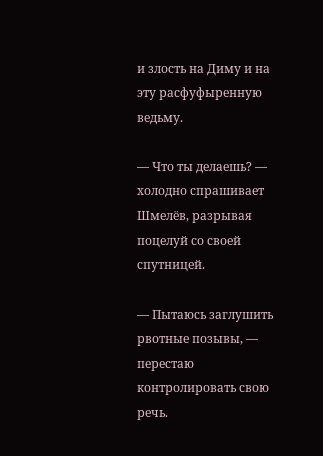и злость на Диму и на эту расфуфыренную ведьму.

— Что ты делаешь? — холодно спрашивает Шмелёв, разрывая поцелуй со своей спутницей.

— Пытаюсь заглушить рвотные позывы, — перестаю контролировать свою речь.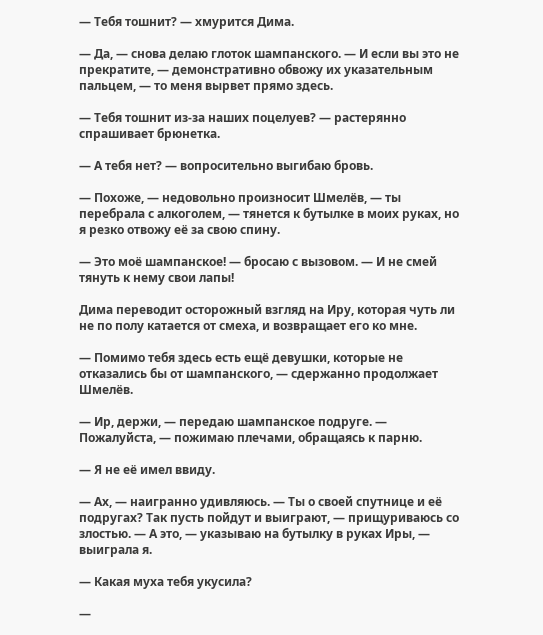— Тебя тошнит? — хмурится Дима.

— Да, — снова делаю глоток шампанского. — И если вы это не прекратите, — демонстративно обвожу их указательным пальцем, — то меня вырвет прямо здесь.

— Тебя тошнит из-за наших поцелуев? — растерянно спрашивает брюнетка.

— А тебя нет? — вопросительно выгибаю бровь.

— Похоже, — недовольно произносит Шмелёв, — ты перебрала с алкоголем, — тянется к бутылке в моих руках, но я резко отвожу её за свою спину.

— Это моё шампанское! — бросаю с вызовом. — И не смей тянуть к нему свои лапы!

Дима переводит осторожный взгляд на Иру, которая чуть ли не по полу катается от смеха, и возвращает его ко мне.

— Помимо тебя здесь есть ещё девушки, которые не отказались бы от шампанского, — сдержанно продолжает Шмелёв.

— Ир, держи, — передаю шампанское подруге. — Пожалуйста, — пожимаю плечами, обращаясь к парню.

— Я не её имел ввиду.

— Ах, — наигранно удивляюсь. — Ты о своей спутнице и её подругах? Так пусть пойдут и выиграют, — прищуриваюсь со злостью. — А это, — указываю на бутылку в руках Иры, — выиграла я.

— Какая муха тебя укусила?

—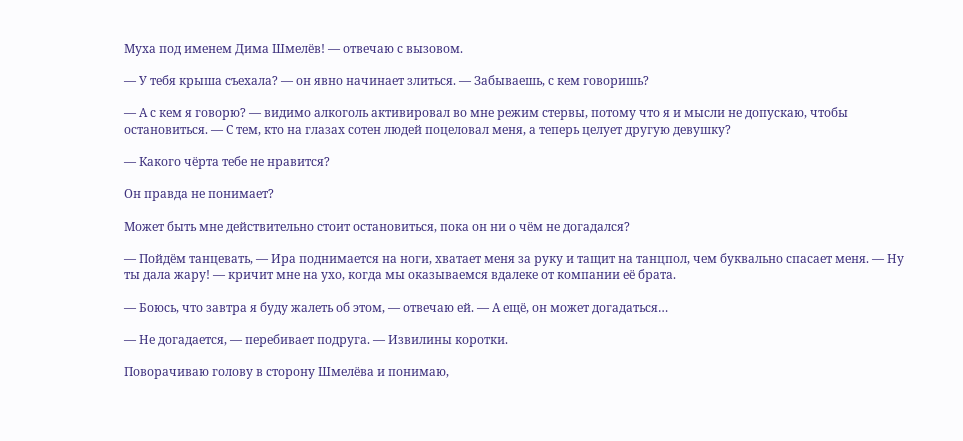Муха под именем Дима Шмелёв! — отвечаю с вызовом.

— У тебя крыша съехала? — он явно начинает злиться. — Забываешь, с кем говоришь?

— А с кем я говорю? — видимо алкоголь активировал во мне режим стервы, потому что я и мысли не допускаю, чтобы остановиться. — С тем, кто на глазах сотен людей поцеловал меня, а теперь целует другую девушку?

— Какого чёрта тебе не нравится?

Он правда не понимает?

Может быть мне действительно стоит остановиться, пока он ни о чём не догадался?

— Пойдём танцевать, — Ира поднимается на ноги, хватает меня за руку и тащит на танцпол, чем буквально спасает меня. — Ну ты дала жару! — кричит мне на ухо, когда мы оказываемся вдалеке от компании её брата.

— Боюсь, что завтра я буду жалеть об этом, — отвечаю ей. — А ещё, он может догадаться…

— Не догадается, — перебивает подруга. — Извилины коротки.

Поворачиваю голову в сторону Шмелёва и понимаю,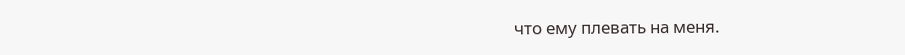что ему плевать на меня.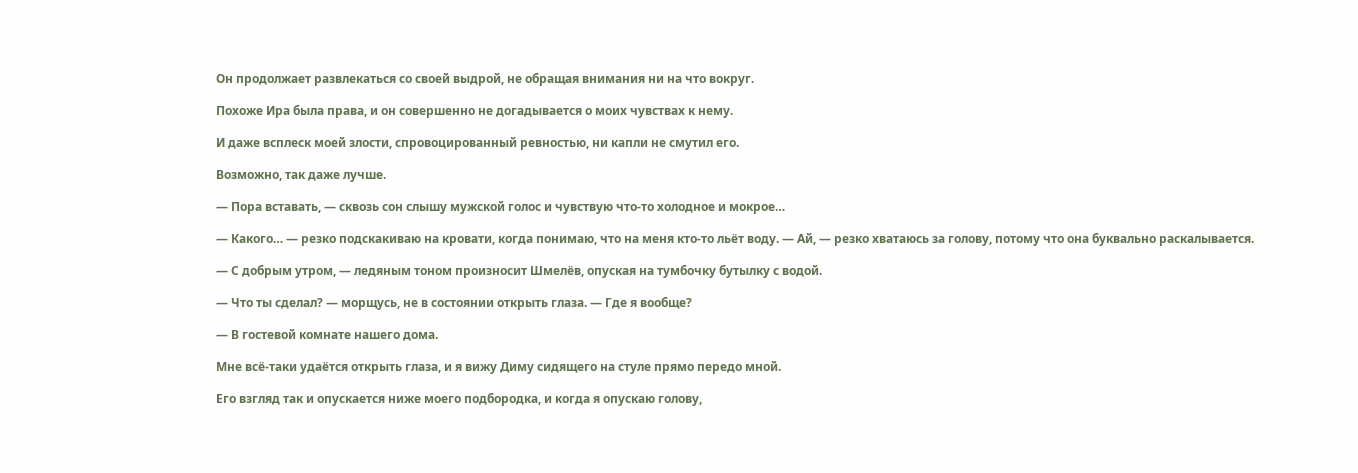Он продолжает развлекаться со своей выдрой, не обращая внимания ни на что вокруг.

Похоже Ира была права, и он совершенно не догадывается о моих чувствах к нему.

И даже всплеск моей злости, спровоцированный ревностью, ни капли не смутил его.

Возможно, так даже лучше.

— Пора вставать, — сквозь сон слышу мужской голос и чувствую что-то холодное и мокрое…

— Какого… — резко подскакиваю на кровати, когда понимаю, что на меня кто-то льёт воду. — Ай, — резко хватаюсь за голову, потому что она буквально раскалывается.

— С добрым утром, — ледяным тоном произносит Шмелёв, опуская на тумбочку бутылку с водой.

— Что ты сделал? — морщусь, не в состоянии открыть глаза. — Где я вообще?

— В гостевой комнате нашего дома.

Мне всё-таки удаётся открыть глаза, и я вижу Диму сидящего на стуле прямо передо мной.

Его взгляд так и опускается ниже моего подбородка, и когда я опускаю голову,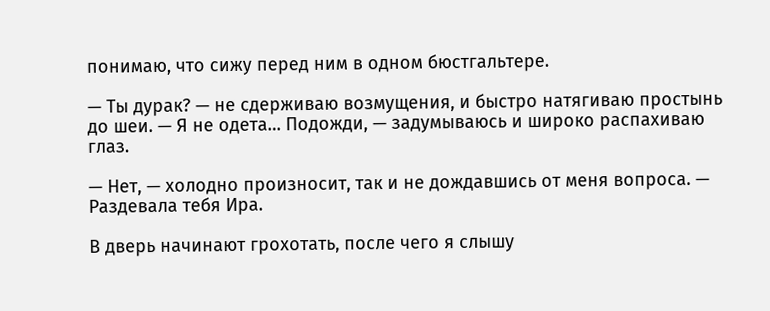понимаю, что сижу перед ним в одном бюстгальтере.

— Ты дурак? — не сдерживаю возмущения, и быстро натягиваю простынь до шеи. — Я не одета… Подожди, — задумываюсь и широко распахиваю глаз.

— Нет, — холодно произносит, так и не дождавшись от меня вопроса. — Раздевала тебя Ира.

В дверь начинают грохотать, после чего я слышу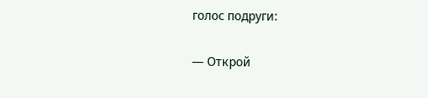голос подруги:

— Открой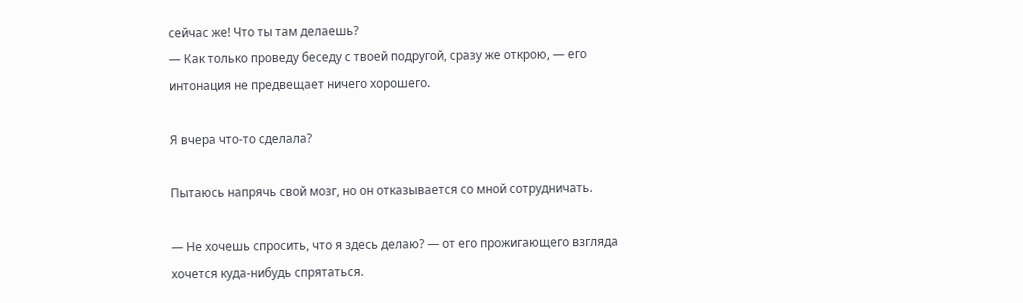сейчас же! Что ты там делаешь?
— Как только проведу беседу с твоей подругой, сразу же открою, — его интонация не предвещает ничего хорошего.

Я вчера что-то сделала?

Пытаюсь напрячь свой мозг, но он отказывается со мной сотрудничать.

— Не хочешь спросить, что я здесь делаю? — от его прожигающего взгляда хочется куда-нибудь спрятаться.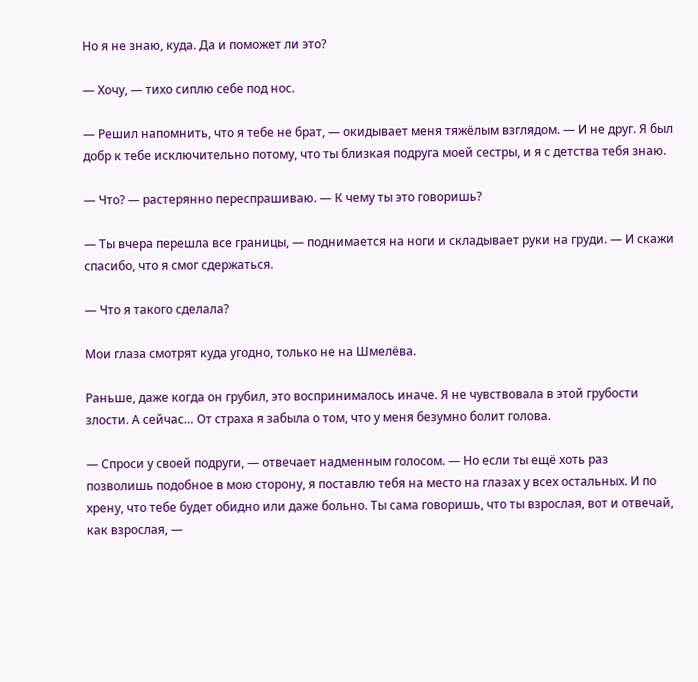Но я не знаю, куда. Да и поможет ли это?

— Хочу, — тихо сиплю себе под нос.

— Решил напомнить, что я тебе не брат, — окидывает меня тяжёлым взглядом. — И не друг. Я был добр к тебе исключительно потому, что ты близкая подруга моей сестры, и я с детства тебя знаю.

— Что? — растерянно переспрашиваю. — К чему ты это говоришь?

— Ты вчера перешла все границы, — поднимается на ноги и складывает руки на груди. — И скажи спасибо, что я смог сдержаться.

— Что я такого сделала?

Мои глаза смотрят куда угодно, только не на Шмелёва.

Раньше, даже когда он грубил, это воспринималось иначе. Я не чувствовала в этой грубости злости. А сейчас… От страха я забыла о том, что у меня безумно болит голова.

— Спроси у своей подруги, — отвечает надменным голосом. — Но если ты ещё хоть раз позволишь подобное в мою сторону, я поставлю тебя на место на глазах у всех остальных. И по хрену, что тебе будет обидно или даже больно. Ты сама говоришь, что ты взрослая, вот и отвечай, как взрослая, —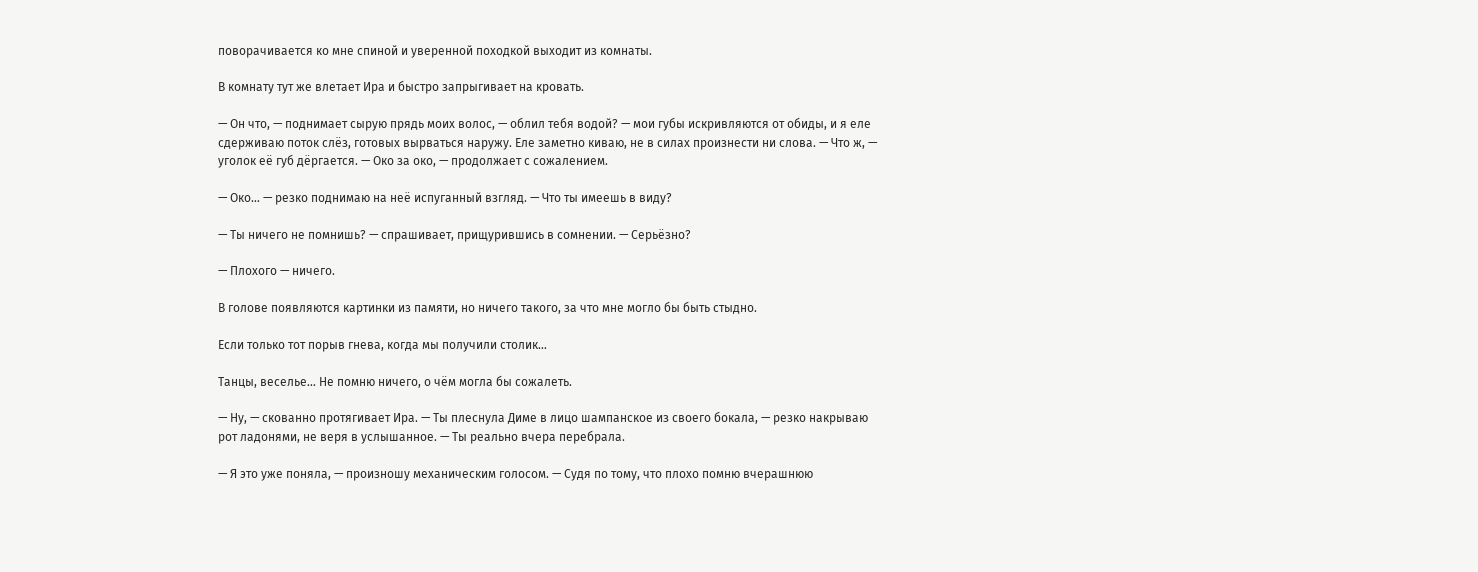поворачивается ко мне спиной и уверенной походкой выходит из комнаты.

В комнату тут же влетает Ира и быстро запрыгивает на кровать.

— Он что, — поднимает сырую прядь моих волос, — облил тебя водой? — мои губы искривляются от обиды, и я еле сдерживаю поток слёз, готовых вырваться наружу. Еле заметно киваю, не в силах произнести ни слова. — Что ж, — уголок её губ дёргается. — Око за око, — продолжает с сожалением.

— Око… — резко поднимаю на неё испуганный взгляд. — Что ты имеешь в виду?

— Ты ничего не помнишь? — спрашивает, прищурившись в сомнении. — Серьёзно?

— Плохого — ничего.

В голове появляются картинки из памяти, но ничего такого, за что мне могло бы быть стыдно.

Если только тот порыв гнева, когда мы получили столик…

Танцы, веселье… Не помню ничего, о чём могла бы сожалеть.

— Ну, — скованно протягивает Ира. — Ты плеснула Диме в лицо шампанское из своего бокала, — резко накрываю рот ладонями, не веря в услышанное. — Ты реально вчера перебрала.

— Я это уже поняла, — произношу механическим голосом. — Судя по тому, что плохо помню вчерашнюю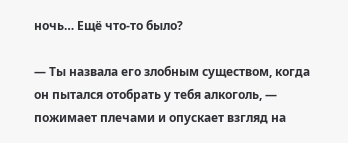ночь… Ещё что-то было?

— Ты назвала его злобным существом, когда он пытался отобрать у тебя алкоголь, — пожимает плечами и опускает взгляд на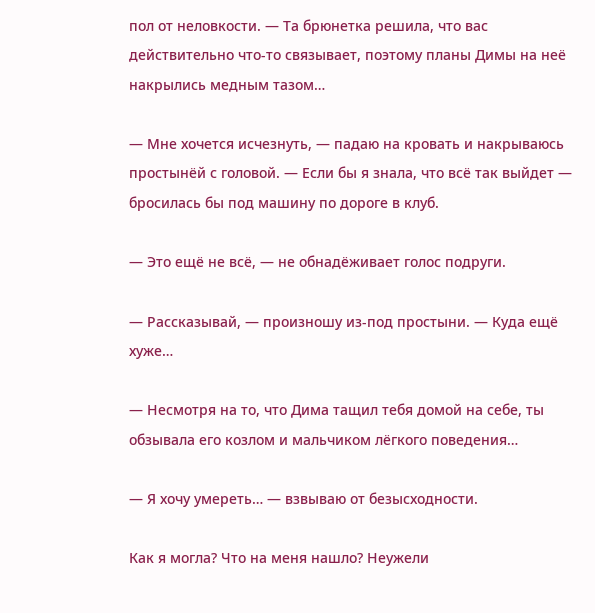пол от неловкости. — Та брюнетка решила, что вас действительно что-то связывает, поэтому планы Димы на неё накрылись медным тазом…

— Мне хочется исчезнуть, — падаю на кровать и накрываюсь простынёй с головой. — Если бы я знала, что всё так выйдет — бросилась бы под машину по дороге в клуб.

— Это ещё не всё, — не обнадёживает голос подруги.

— Рассказывай, — произношу из-под простыни. — Куда ещё хуже…

— Несмотря на то, что Дима тащил тебя домой на себе, ты обзывала его козлом и мальчиком лёгкого поведения…

— Я хочу умереть… — взвываю от безысходности.

Как я могла? Что на меня нашло? Неужели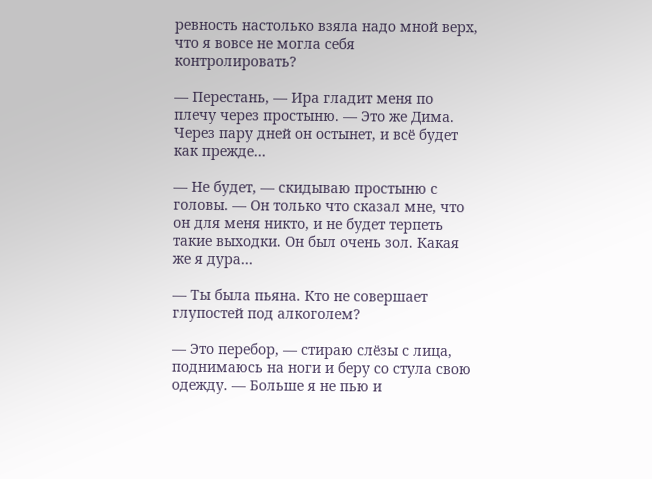ревность настолько взяла надо мной верх, что я вовсе не могла себя контролировать?

— Перестань, — Ира гладит меня по плечу через простыню. — Это же Дима. Через пару дней он остынет, и всё будет как прежде…

— Не будет, — скидываю простыню с головы. — Он только что сказал мне, что он для меня никто, и не будет терпеть такие выходки. Он был очень зол. Какая же я дура…

— Ты была пьяна. Кто не совершает глупостей под алкоголем?

— Это перебор, — стираю слёзы с лица, поднимаюсь на ноги и беру со стула свою одежду. — Больше я не пью и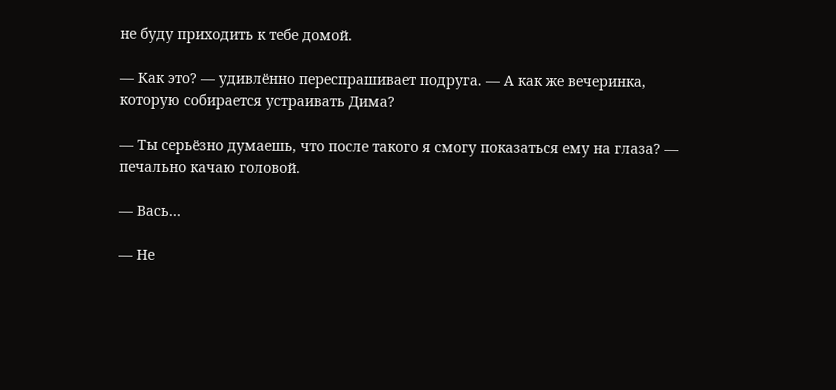не буду приходить к тебе домой.

— Как это? — удивлённо переспрашивает подруга. — А как же вечеринка, которую собирается устраивать Дима?

— Ты серьёзно думаешь, что после такого я смогу показаться ему на глаза? — печально качаю головой.

— Вась…

— Не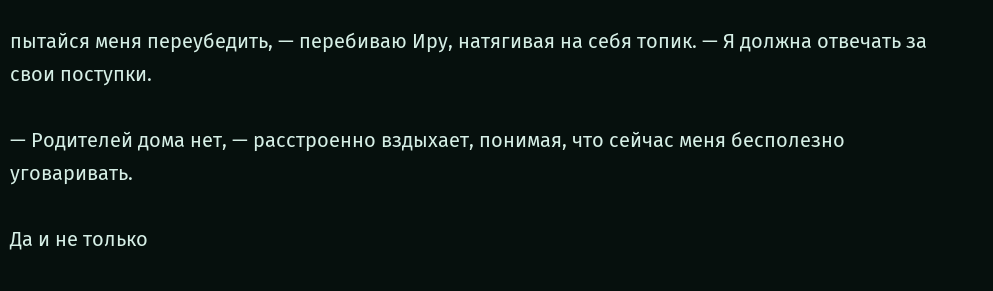пытайся меня переубедить, — перебиваю Иру, натягивая на себя топик. — Я должна отвечать за свои поступки.

— Родителей дома нет, — расстроенно вздыхает, понимая, что сейчас меня бесполезно уговаривать.

Да и не только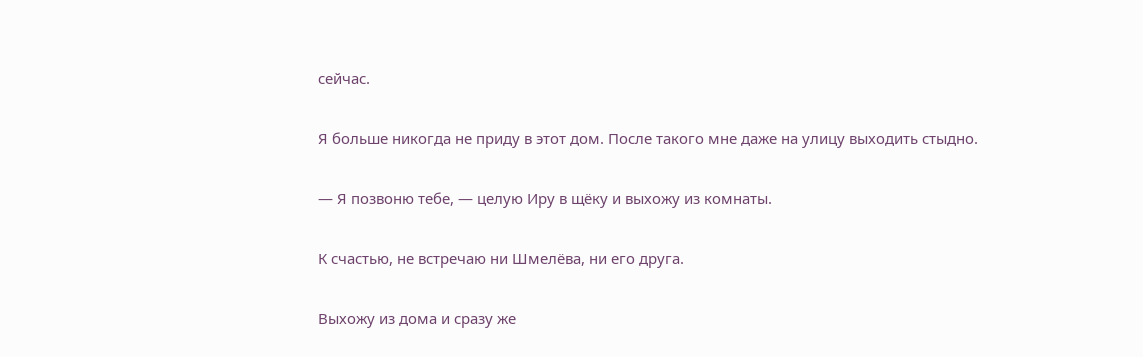сейчас.

Я больше никогда не приду в этот дом. После такого мне даже на улицу выходить стыдно.

— Я позвоню тебе, — целую Иру в щёку и выхожу из комнаты.

К счастью, не встречаю ни Шмелёва, ни его друга.

Выхожу из дома и сразу же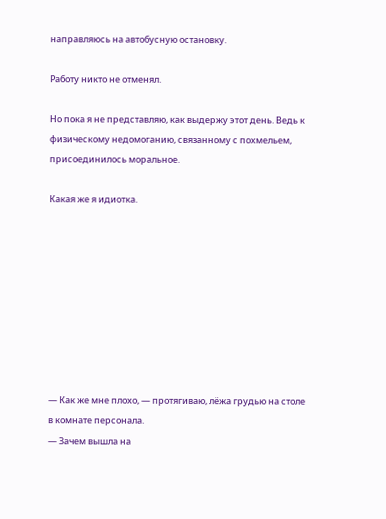направляюсь на автобусную остановку.

Работу никто не отменял.

Но пока я не представляю, как выдержу этот день. Ведь к физическому недомоганию, связанному с похмельем, присоединилось моральное.

Какая же я идиотка.









— Как же мне плохо, — протягиваю, лёжа грудью на столе в комнате персонала.
— Зачем вышла на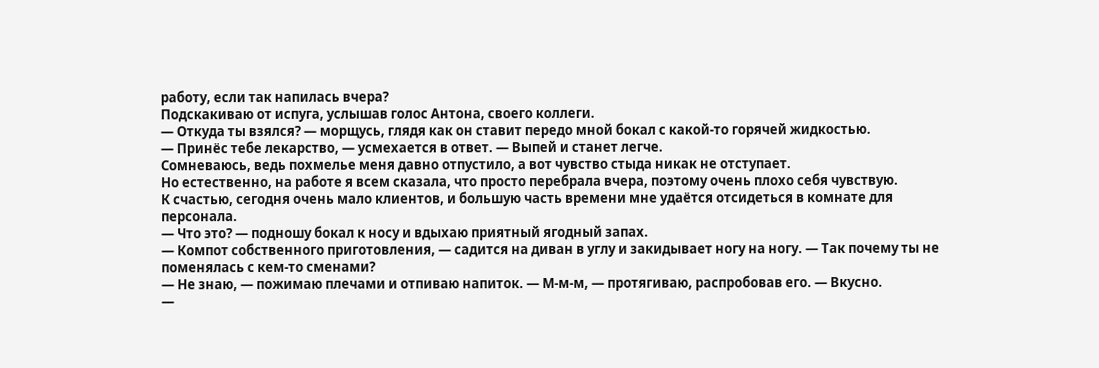работу, если так напилась вчера?
Подскакиваю от испуга, услышав голос Антона, своего коллеги.
— Откуда ты взялся? — морщусь, глядя как он ставит передо мной бокал с какой-то горячей жидкостью.
— Принёс тебе лекарство, — усмехается в ответ. — Выпей и станет легче.
Сомневаюсь, ведь похмелье меня давно отпустило, а вот чувство стыда никак не отступает.
Но естественно, на работе я всем сказала, что просто перебрала вчера, поэтому очень плохо себя чувствую.
К счастью, сегодня очень мало клиентов, и большую часть времени мне удаётся отсидеться в комнате для персонала.
— Что это? — подношу бокал к носу и вдыхаю приятный ягодный запах.
— Компот собственного приготовления, — садится на диван в углу и закидывает ногу на ногу. — Так почему ты не поменялась с кем-то сменами?
— Не знаю, — пожимаю плечами и отпиваю напиток. — М-м-м, — протягиваю, распробовав его. — Вкусно.
—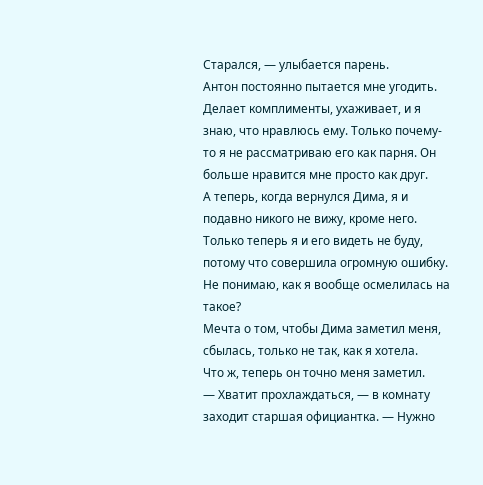Старался, — улыбается парень.
Антон постоянно пытается мне угодить. Делает комплименты, ухаживает, и я знаю, что нравлюсь ему. Только почему-то я не рассматриваю его как парня. Он больше нравится мне просто как друг.
А теперь, когда вернулся Дима, я и подавно никого не вижу, кроме него.
Только теперь я и его видеть не буду, потому что совершила огромную ошибку.
Не понимаю, как я вообще осмелилась на такое?
Мечта о том, чтобы Дима заметил меня, сбылась, только не так, как я хотела.
Что ж, теперь он точно меня заметил.
— Хватит прохлаждаться, — в комнату заходит старшая официантка. — Нужно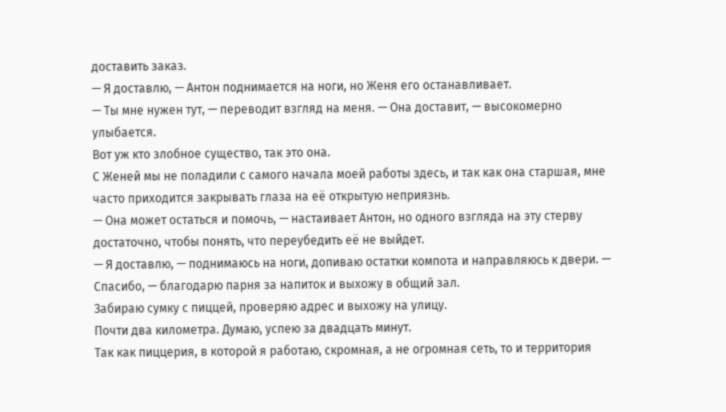доставить заказ.
— Я доставлю, — Антон поднимается на ноги, но Женя его останавливает.
— Ты мне нужен тут, — переводит взгляд на меня. — Она доставит, — высокомерно улыбается.
Вот уж кто злобное существо, так это она.
С Женей мы не поладили с самого начала моей работы здесь, и так как она старшая, мне часто приходится закрывать глаза на её открытую неприязнь.
— Она может остаться и помочь, — настаивает Антон, но одного взгляда на эту стерву достаточно, чтобы понять, что переубедить её не выйдет.
— Я доставлю, — поднимаюсь на ноги, допиваю остатки компота и направляюсь к двери. — Спасибо, — благодарю парня за напиток и выхожу в общий зал.
Забираю сумку с пиццей, проверяю адрес и выхожу на улицу.
Почти два километра. Думаю, успею за двадцать минут.
Так как пиццерия, в которой я работаю, скромная, а не огромная сеть, то и территория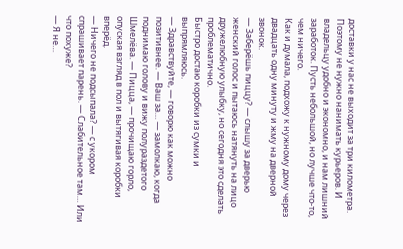доставки у нас не выходит за три километра.
Поэтому не нужно нанимать курьеров. И владельцу удобно и экономно, и нам лишний заработок. Пусть небольшой, но лучше что-то, чем ничего.
Как и думала, подхожу к нужному дому через двадцать одну минуту и жму на дверной звонок.
— Заберёшь пиццу? — слышу за дверью женский голос и пытаюсь натянуть на лицо дружелюбную улыбку, но сегодня это сделать проблематично.
Быстро достаю коробки из сумки и выпрямляюсь.
— Здравствуйте, — говорю как можно позитивнее. — Ваш за… — замолкаю, когда поднимаю голову и вижу полураздетого Шмелёва. — Пицца, — прочищаю горло, опуская взгляд в пол и вытягивая коробки вперёд.
— Ничего не подсыпала? — с укором спрашивает парень. — Слабительное там… Или что похуже?
— Я не…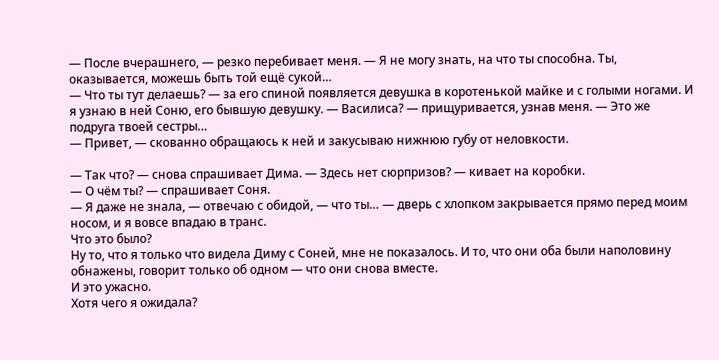— После вчерашнего, — резко перебивает меня. — Я не могу знать, на что ты способна. Ты, оказывается, можешь быть той ещё сукой…
— Что ты тут делаешь? — за его спиной появляется девушка в коротенькой майке и с голыми ногами. И я узнаю в ней Соню, его бывшую девушку. — Василиса? — прищуривается, узнав меня. — Это же подруга твоей сестры…
— Привет, — скованно обращаюсь к ней и закусываю нижнюю губу от неловкости.

— Так что? — снова спрашивает Дима. — Здесь нет сюрпризов? — кивает на коробки.
— О чём ты? — спрашивает Соня.
— Я даже не знала, — отвечаю с обидой, — что ты… — дверь с хлопком закрывается прямо перед моим носом, и я вовсе впадаю в транс.
Что это было?
Ну то, что я только что видела Диму с Соней, мне не показалось. И то, что они оба были наполовину обнажены, говорит только об одном — что они снова вместе.
И это ужасно.
Хотя чего я ожидала?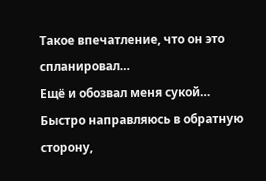Такое впечатление, что он это спланировал…
Ещё и обозвал меня сукой…
Быстро направляюсь в обратную сторону,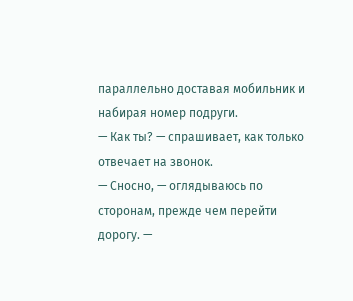параллельно доставая мобильник и набирая номер подруги.
— Как ты? — спрашивает, как только отвечает на звонок.
— Сносно, — оглядываюсь по сторонам, прежде чем перейти дорогу. —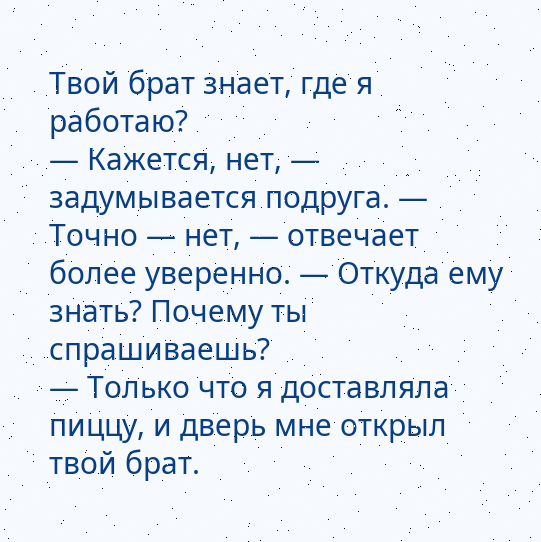Твой брат знает, где я работаю?
— Кажется, нет, — задумывается подруга. — Точно — нет, — отвечает более уверенно. — Откуда ему знать? Почему ты спрашиваешь?
— Только что я доставляла пиццу, и дверь мне открыл твой брат.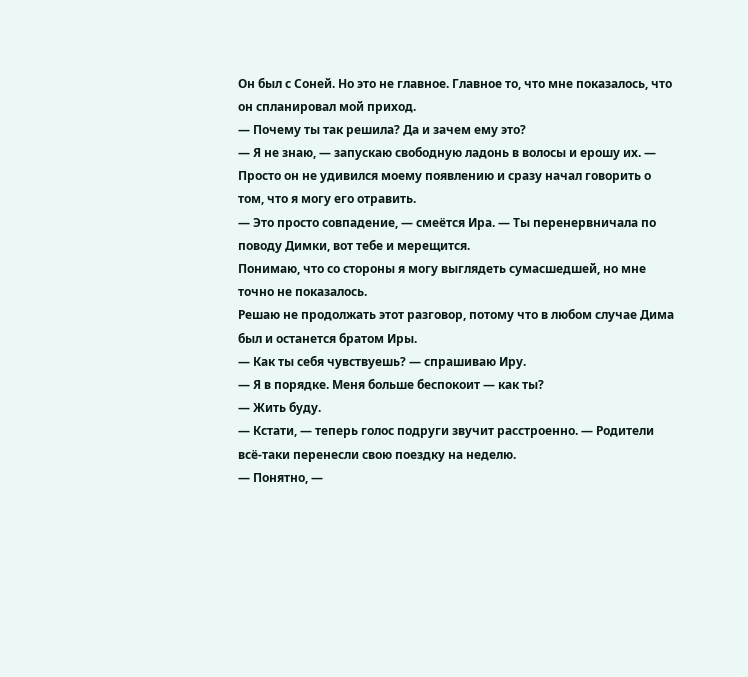Он был с Соней. Но это не главное. Главное то, что мне показалось, что он спланировал мой приход.
— Почему ты так решила? Да и зачем ему это?
— Я не знаю, — запускаю свободную ладонь в волосы и ерошу их. — Просто он не удивился моему появлению и сразу начал говорить о том, что я могу его отравить.
— Это просто совпадение, — смеётся Ира. — Ты перенервничала по поводу Димки, вот тебе и мерещится.
Понимаю, что со стороны я могу выглядеть сумасшедшей, но мне точно не показалось.
Решаю не продолжать этот разговор, потому что в любом случае Дима был и останется братом Иры.
— Как ты себя чувствуешь? — спрашиваю Иру.
— Я в порядке. Меня больше беспокоит — как ты?
— Жить буду.
— Кстати, — теперь голос подруги звучит расстроенно. — Родители всё-таки перенесли свою поездку на неделю.
— Понятно, —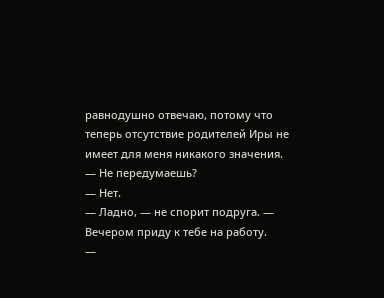равнодушно отвечаю, потому что теперь отсутствие родителей Иры не имеет для меня никакого значения.
— Не передумаешь?
— Нет.
— Ладно, — не спорит подруга. — Вечером приду к тебе на работу.
—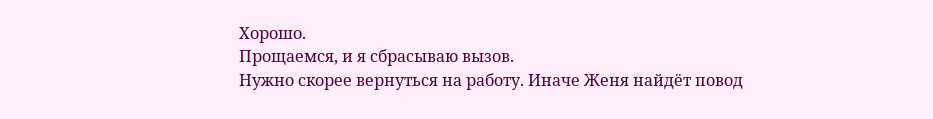Хорошо.
Прощаемся, и я сбрасываю вызов.
Нужно скорее вернуться на работу. Иначе Женя найдёт повод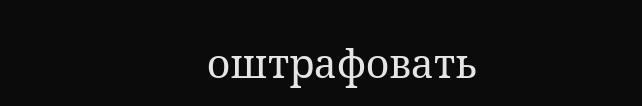оштрафовать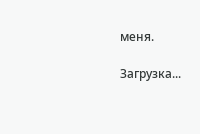меня.

Загрузка...